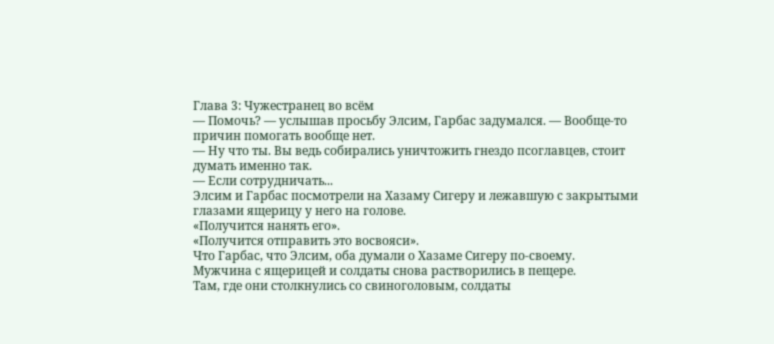Глава 3: Чужестранец во всём
— Помочь? — услышав просьбу Элсим, Гарбас задумался. — Вообще-то причин помогать вообще нет.
— Ну что ты. Вы ведь собирались уничтожить гнездо псоглавцев, стоит думать именно так.
— Если сотрудничать...
Элсим и Гарбас посмотрели на Хазаму Сигеру и лежавшую с закрытыми глазами ящерицу у него на голове.
«Получится нанять его».
«Получится отправить это восвояси».
Что Гарбас, что Элсим, оба думали о Хазаме Сигеру по-своему.
Мужчина с ящерицей и солдаты снова растворились в пещере.
Там, где они столкнулись со свиноголовым, солдаты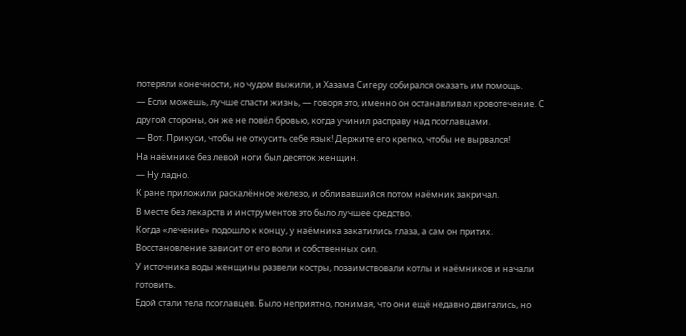потеряли конечности, но чудом выжили, и Хазама Сигеру собирался оказать им помощь.
— Если можешь, лучше спасти жизнь, — говоря это, именно он останавливал кровотечение. С другой стороны, он же не повёл бровью, когда учинил расправу над псоглавцами.
— Вот. Прикуси, чтобы не откусить себе язык! Держите его крепко, чтобы не вырвался!
На наёмнике без левой ноги был десяток женщин.
— Ну ладно.
К ране приложили раскалённое железо, и обливавшийся потом наёмник закричал.
В месте без лекарств и инструментов это было лучшее средство.
Когда «лечение» подошло к концу, у наёмника закатились глаза, а сам он притих.
Восстановление зависит от его воли и собственных сил.
У источника воды женщины развели костры, позаимствовали котлы и наёмников и начали готовить.
Едой стали тела псоглавцев. Было неприятно, понимая, что они ещё недавно двигались, но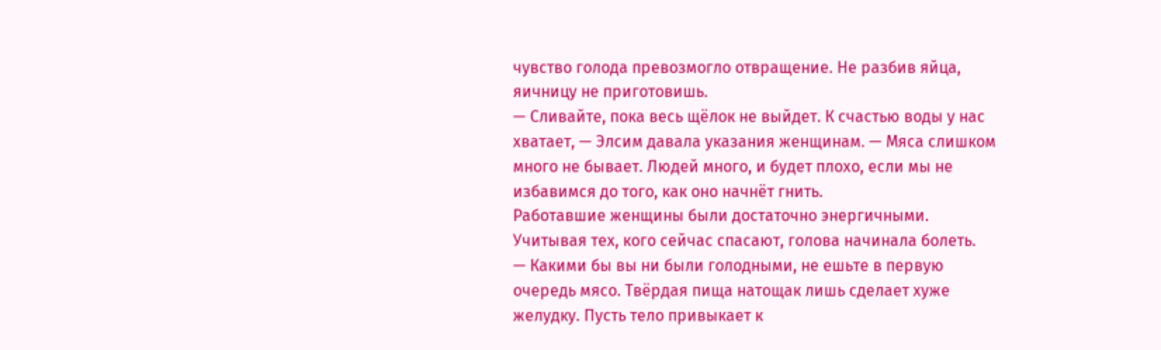чувство голода превозмогло отвращение. Не разбив яйца, яичницу не приготовишь.
— Сливайте, пока весь щёлок не выйдет. К счастью воды у нас хватает, — Элсим давала указания женщинам. — Мяса слишком много не бывает. Людей много, и будет плохо, если мы не избавимся до того, как оно начнёт гнить.
Работавшие женщины были достаточно энергичными. Учитывая тех, кого сейчас спасают, голова начинала болеть.
— Какими бы вы ни были голодными, не ешьте в первую очередь мясо. Твёрдая пища натощак лишь сделает хуже желудку. Пусть тело привыкает к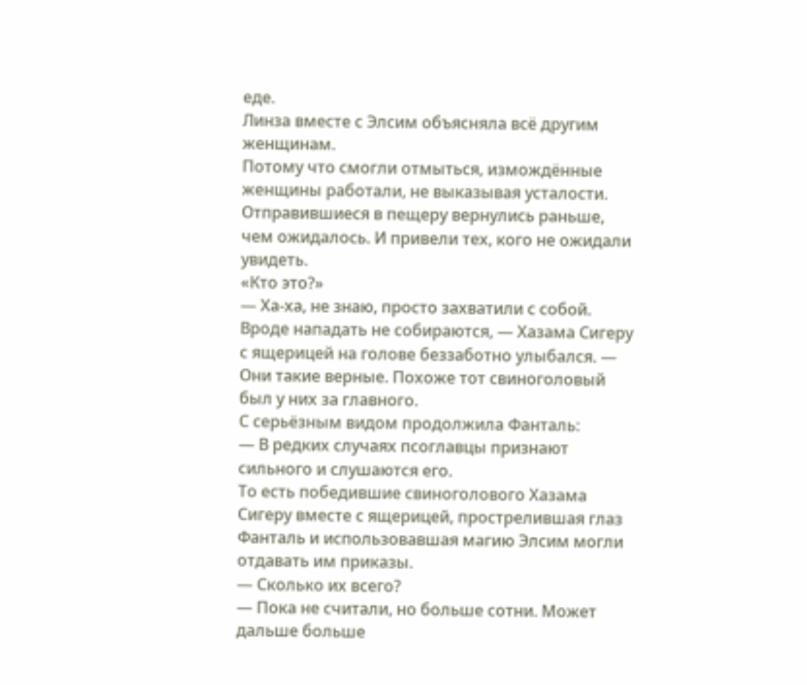еде.
Линза вместе с Элсим объясняла всё другим женщинам.
Потому что смогли отмыться, измождённые женщины работали, не выказывая усталости.
Отправившиеся в пещеру вернулись раньше, чем ожидалось. И привели тех, кого не ожидали увидеть.
«Кто это?»
— Ха-ха, не знаю, просто захватили с собой. Вроде нападать не собираются, — Хазама Сигеру с ящерицей на голове беззаботно улыбался. — Они такие верные. Похоже тот свиноголовый был у них за главного.
С серьёзным видом продолжила Фанталь:
— В редких случаях псоглавцы признают сильного и слушаются его.
То есть победившие свиноголового Хазама Сигеру вместе с ящерицей, прострелившая глаз Фанталь и использовавшая магию Элсим могли отдавать им приказы.
— Сколько их всего?
— Пока не считали, но больше сотни. Может дальше больше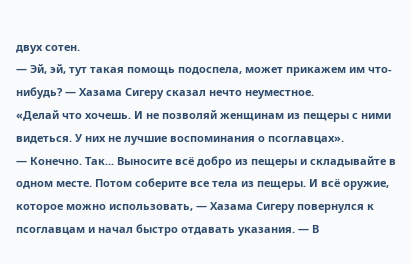двух сотен.
— Эй, эй, тут такая помощь подоспела, может прикажем им что-нибудь? — Хазама Сигеру сказал нечто неуместное.
«Делай что хочешь. И не позволяй женщинам из пещеры с ними видеться. У них не лучшие воспоминания о псоглавцах».
— Конечно. Так... Выносите всё добро из пещеры и складывайте в одном месте. Потом соберите все тела из пещеры. И всё оружие, которое можно использовать, — Хазама Сигеру повернулся к псоглавцам и начал быстро отдавать указания. — В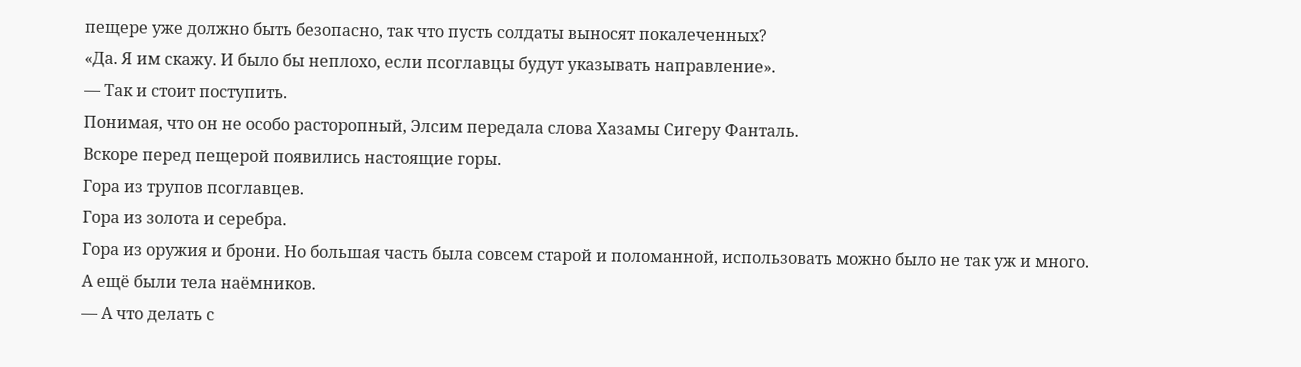пещере уже должно быть безопасно, так что пусть солдаты выносят покалеченных?
«Да. Я им скажу. И было бы неплохо, если псоглавцы будут указывать направление».
— Так и стоит поступить.
Понимая, что он не особо расторопный, Элсим передала слова Хазамы Сигеру Фанталь.
Вскоре перед пещерой появились настоящие горы.
Гора из трупов псоглавцев.
Гора из золота и серебра.
Гора из оружия и брони. Но большая часть была совсем старой и поломанной, использовать можно было не так уж и много.
А ещё были тела наёмников.
— А что делать с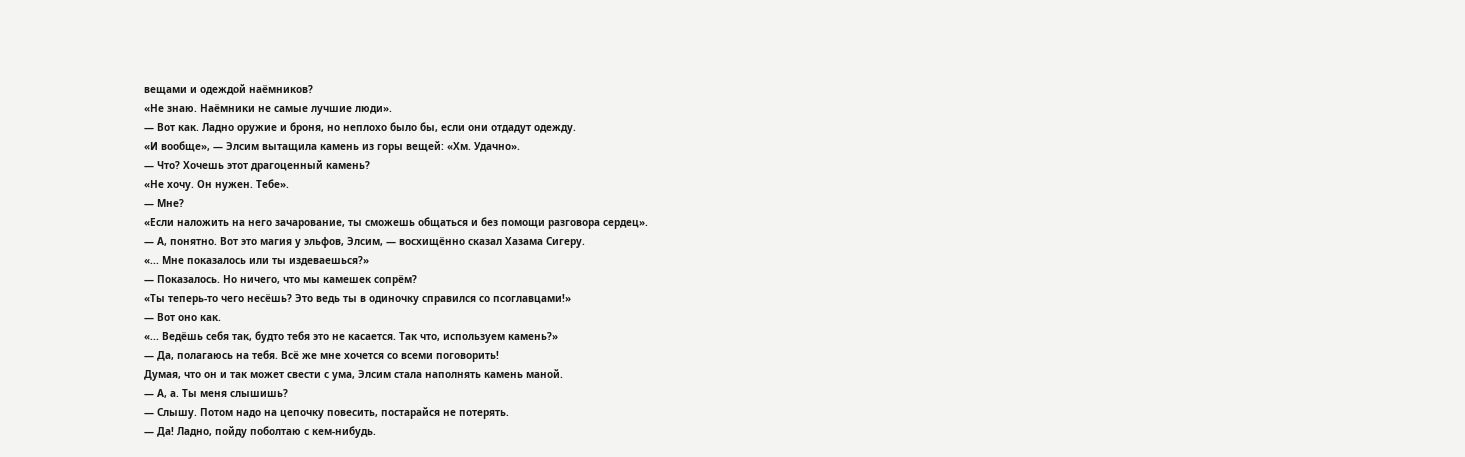вещами и одеждой наёмников?
«Не знаю. Наёмники не самые лучшие люди».
— Вот как. Ладно оружие и броня, но неплохо было бы, если они отдадут одежду.
«И вообще», — Элсим вытащила камень из горы вещей: «Хм. Удачно».
— Что? Хочешь этот драгоценный камень?
«Не хочу. Он нужен. Тебе».
— Мне?
«Если наложить на него зачарование, ты сможешь общаться и без помощи разговора сердец».
— А, понятно. Вот это магия у эльфов, Элсим, — восхищённо сказал Хазама Сигеру.
«... Мне показалось или ты издеваешься?»
— Показалось. Но ничего, что мы камешек сопрём?
«Ты теперь-то чего несёшь? Это ведь ты в одиночку справился со псоглавцами!»
— Вот оно как.
«... Ведёшь себя так, будто тебя это не касается. Так что, используем камень?»
— Да, полагаюсь на тебя. Всё же мне хочется со всеми поговорить!
Думая, что он и так может свести с ума, Элсим стала наполнять камень маной.
— А, а. Ты меня слышишь?
— Слышу. Потом надо на цепочку повесить, постарайся не потерять.
— Да! Ладно, пойду поболтаю с кем-нибудь.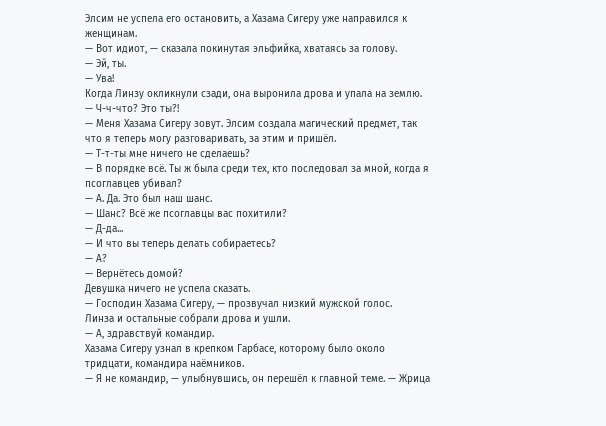Элсим не успела его остановить, а Хазама Сигеру уже направился к женщинам.
— Вот идиот, — сказала покинутая эльфийка, хватаясь за голову.
— Эй, ты.
— Ува!
Когда Линзу окликнули сзади, она выронила дрова и упала на землю.
— Ч-ч-что? Это ты?!
— Меня Хазама Сигеру зовут. Элсим создала магический предмет, так что я теперь могу разговаривать, за этим и пришёл.
— Т-т-ты мне ничего не сделаешь?
— В порядке всё. Ты ж была среди тех, кто последовал за мной, когда я псоглавцев убивал?
— А. Да. Это был наш шанс.
— Шанс? Всё же псоглавцы вас похитили?
— Д-да...
— И что вы теперь делать собираетесь?
— А?
— Вернётесь домой?
Девушка ничего не успела сказать.
— Господин Хазама Сигеру, — прозвучал низкий мужской голос.
Линза и остальные собрали дрова и ушли.
— А, здравствуй командир.
Хазама Сигеру узнал в крепком Гарбасе, которому было около тридцати, командира наёмников.
— Я не командир, — улыбнувшись, он перешёл к главной теме. — Жрица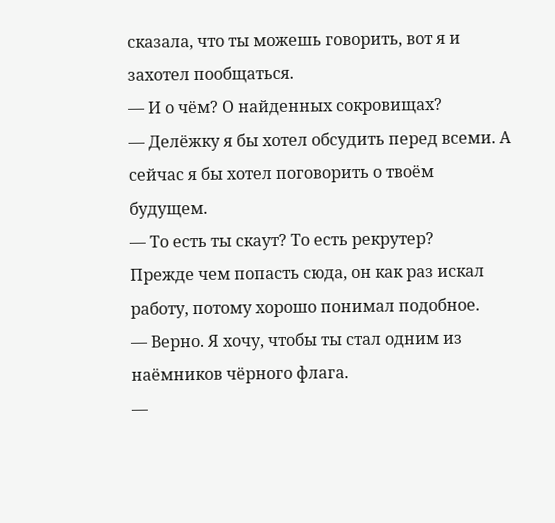сказала, что ты можешь говорить, вот я и захотел пообщаться.
— И о чём? О найденных сокровищах?
— Делёжку я бы хотел обсудить перед всеми. А сейчас я бы хотел поговорить о твоём будущем.
— То есть ты скаут? То есть рекрутер?
Прежде чем попасть сюда, он как раз искал работу, потому хорошо понимал подобное.
— Верно. Я хочу, чтобы ты стал одним из наёмников чёрного флага.
—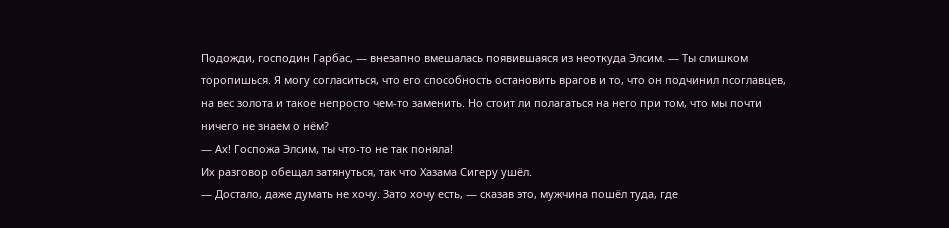Подожди, господин Гарбас, — внезапно вмешалась появившаяся из неоткуда Элсим. — Ты слишком торопишься. Я могу согласиться, что его способность остановить врагов и то, что он подчинил псоглавцев, на вес золота и такое непросто чем-то заменить. Но стоит ли полагаться на него при том, что мы почти ничего не знаем о нём?
— Ах! Госпожа Элсим, ты что-то не так поняла!
Их разговор обещал затянуться, так что Хазама Сигеру ушёл.
— Достало, даже думать не хочу. Зато хочу есть, — сказав это, мужчина пошёл туда, где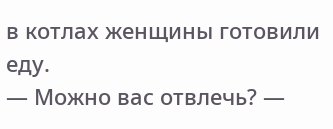в котлах женщины готовили еду.
— Можно вас отвлечь? —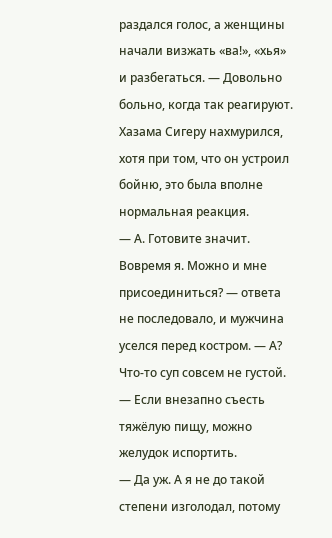раздался голос, а женщины начали визжать «ва!», «хья» и разбегаться. — Довольно больно, когда так реагируют.
Хазама Сигеру нахмурился, хотя при том, что он устроил бойню, это была вполне нормальная реакция.
— А. Готовите значит. Вовремя я. Можно и мне присоединиться? — ответа не последовало, и мужчина уселся перед костром. — А? Что-то суп совсем не густой.
— Если внезапно съесть тяжёлую пищу, можно желудок испортить.
— Да уж. А я не до такой степени изголодал, потому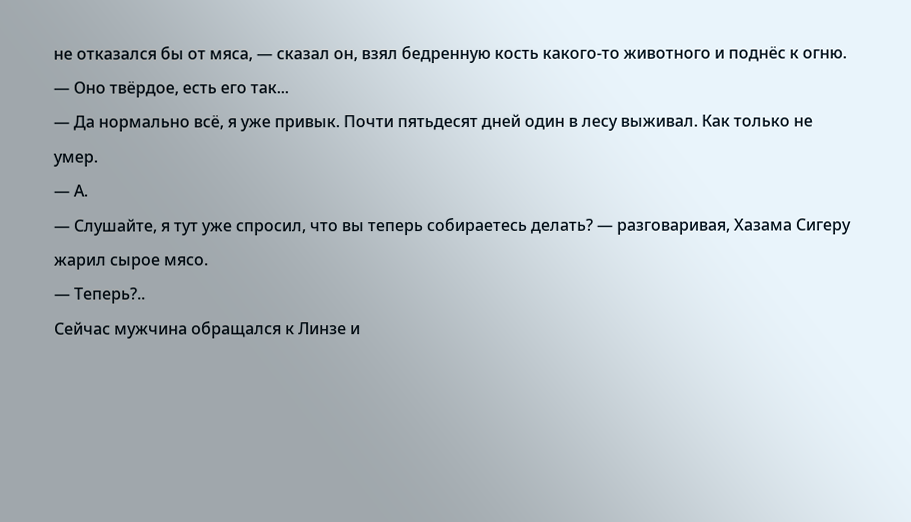не отказался бы от мяса, — сказал он, взял бедренную кость какого-то животного и поднёс к огню.
— Оно твёрдое, есть его так...
— Да нормально всё, я уже привык. Почти пятьдесят дней один в лесу выживал. Как только не умер.
— А.
— Слушайте, я тут уже спросил, что вы теперь собираетесь делать? — разговаривая, Хазама Сигеру жарил сырое мясо.
— Теперь?..
Сейчас мужчина обращался к Линзе и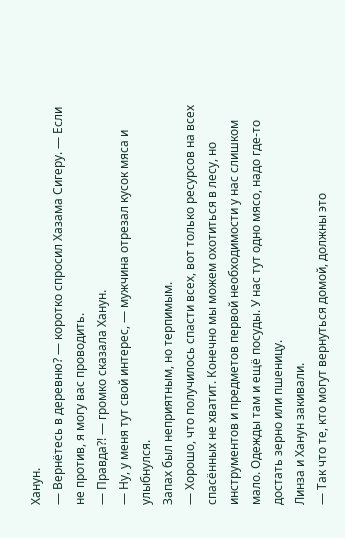Ханун.
— Вернётесь в деревню? — коротко спросил Хазама Сигеру. — Если не против, я могу вас проводить.
— Правда?! — громко сказала Ханун.
— Ну, у меня тут свой интерес, — мужчина отрезал кусок мяса и улыбнулся.
Запах был неприятным, но терпимым.
— Хорошо, что получилось спасти всех, вот только ресурсов на всех спасённых не хватит. Конечно мы можем охотиться в лесу, но инструментов и предметов первой необходимости у нас слишком мало. Одежды там и ещё посуды. У нас тут одно мясо, надо где-то достать зерно или пшеницу.
Линза и Ханун закивали.
— Так что те, кто могут вернуться домой, должны это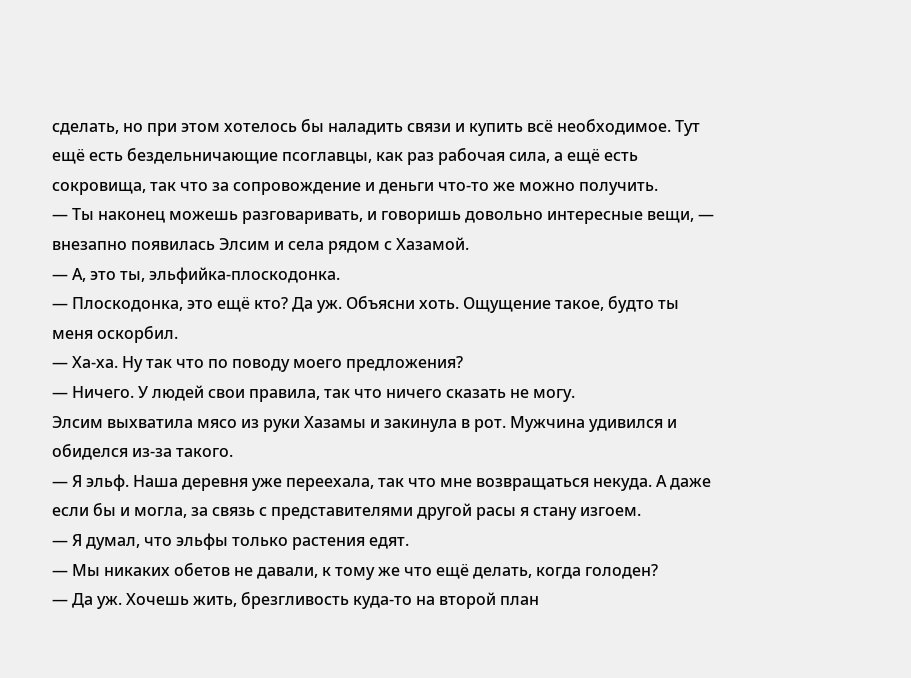сделать, но при этом хотелось бы наладить связи и купить всё необходимое. Тут ещё есть бездельничающие псоглавцы, как раз рабочая сила, а ещё есть сокровища, так что за сопровождение и деньги что-то же можно получить.
— Ты наконец можешь разговаривать, и говоришь довольно интересные вещи, — внезапно появилась Элсим и села рядом с Хазамой.
— А, это ты, эльфийка-плоскодонка.
— Плоскодонка, это ещё кто? Да уж. Объясни хоть. Ощущение такое, будто ты меня оскорбил.
— Ха-ха. Ну так что по поводу моего предложения?
— Ничего. У людей свои правила, так что ничего сказать не могу.
Элсим выхватила мясо из руки Хазамы и закинула в рот. Мужчина удивился и обиделся из-за такого.
— Я эльф. Наша деревня уже переехала, так что мне возвращаться некуда. А даже если бы и могла, за связь с представителями другой расы я стану изгоем.
— Я думал, что эльфы только растения едят.
— Мы никаких обетов не давали, к тому же что ещё делать, когда голоден?
— Да уж. Хочешь жить, брезгливость куда-то на второй план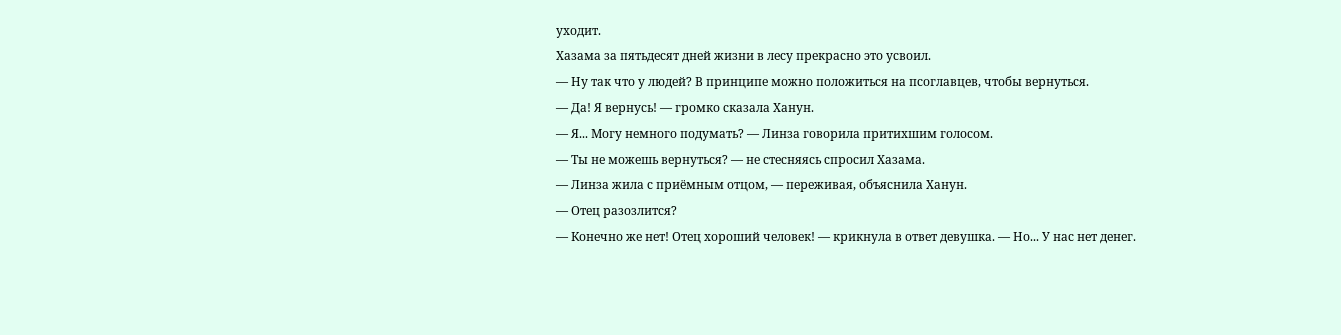уходит.
Хазама за пятьдесят дней жизни в лесу прекрасно это усвоил.
— Ну так что у людей? В принципе можно положиться на псоглавцев, чтобы вернуться.
— Да! Я вернусь! — громко сказала Ханун.
— Я... Могу немного подумать? — Линза говорила притихшим голосом.
— Ты не можешь вернуться? — не стесняясь спросил Хазама.
— Линза жила с приёмным отцом, — переживая, объяснила Ханун.
— Отец разозлится?
— Конечно же нет! Отец хороший человек! — крикнула в ответ девушка. — Но... У нас нет денег.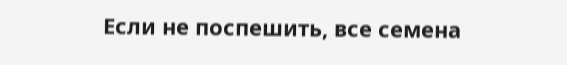Если не поспешить, все семена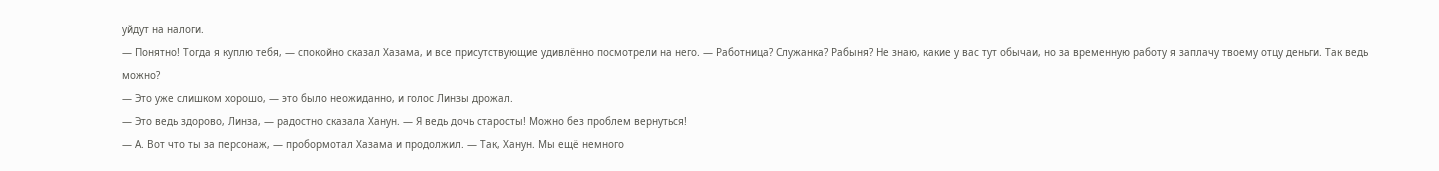уйдут на налоги.
— Понятно! Тогда я куплю тебя, — спокойно сказал Хазама, и все присутствующие удивлённо посмотрели на него. — Работница? Служанка? Рабыня? Не знаю, какие у вас тут обычаи, но за временную работу я заплачу твоему отцу деньги. Так ведь можно?
— Это уже слишком хорошо, — это было неожиданно, и голос Линзы дрожал.
— Это ведь здорово, Линза, — радостно сказала Ханун. — Я ведь дочь старосты! Можно без проблем вернуться!
— А. Вот что ты за персонаж, — пробормотал Хазама и продолжил. — Так, Ханун. Мы ещё немного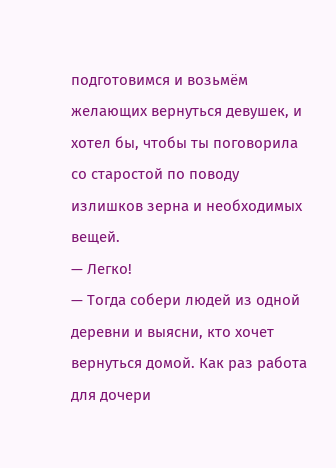подготовимся и возьмём желающих вернуться девушек, и хотел бы, чтобы ты поговорила со старостой по поводу излишков зерна и необходимых вещей.
— Легко!
— Тогда собери людей из одной деревни и выясни, кто хочет вернуться домой. Как раз работа для дочери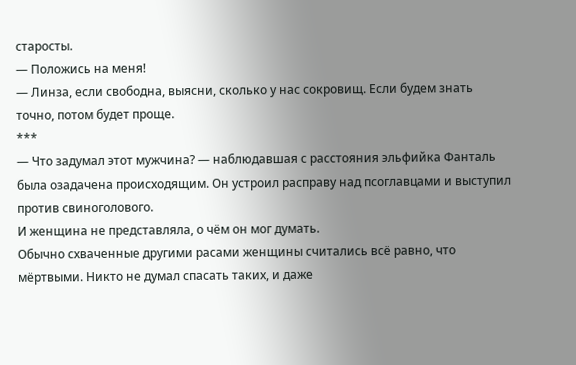старосты.
— Положись на меня!
— Линза, если свободна, выясни, сколько у нас сокровищ. Если будем знать точно, потом будет проще.
***
— Что задумал этот мужчина? — наблюдавшая с расстояния эльфийка Фанталь была озадачена происходящим. Он устроил расправу над псоглавцами и выступил против свиноголового.
И женщина не представляла, о чём он мог думать.
Обычно схваченные другими расами женщины считались всё равно, что мёртвыми. Никто не думал спасать таких, и даже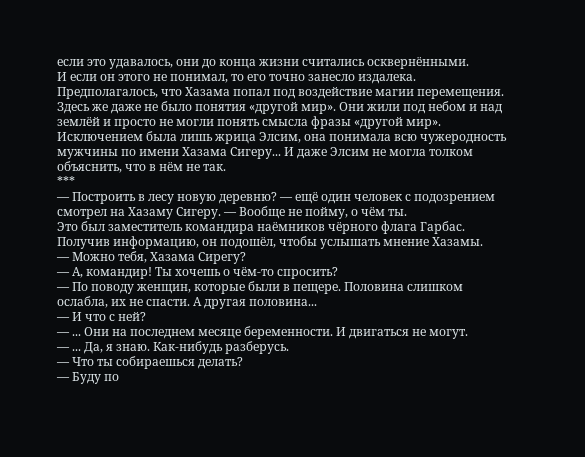если это удавалось, они до конца жизни считались осквернёнными.
И если он этого не понимал, то его точно занесло издалека.
Предполагалось, что Хазама попал под воздействие магии перемещения.
Здесь же даже не было понятия «другой мир». Они жили под небом и над землёй и просто не могли понять смысла фразы «другой мир».
Исключением была лишь жрица Элсим, она понимала всю чужеродность мужчины по имени Хазама Сигеру... И даже Элсим не могла толком объяснить, что в нём не так.
***
— Построить в лесу новую деревню? — ещё один человек с подозрением смотрел на Хазаму Сигеру. — Вообще не пойму, о чём ты.
Это был заместитель командира наёмников чёрного флага Гарбас.
Получив информацию, он подошёл, чтобы услышать мнение Хазамы.
— Можно тебя, Хазама Сирегу?
— А, командир! Ты хочешь о чём-то спросить?
— По поводу женщин, которые были в пещере. Половина слишком ослабла, их не спасти. А другая половина...
— И что с ней?
— ... Они на последнем месяце беременности. И двигаться не могут.
— ... Да, я знаю. Как-нибудь разберусь.
— Что ты собираешься делать?
— Буду по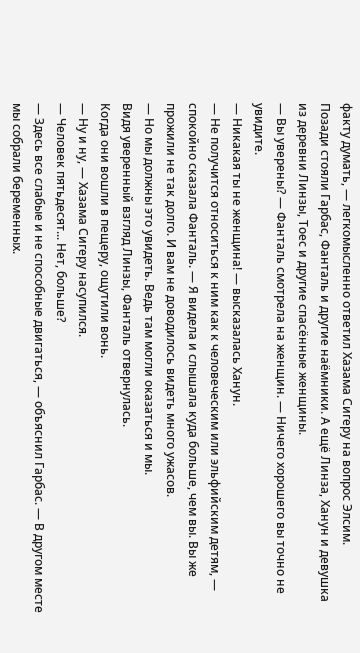факту думать, — легкомысленно ответил Хазама Сигеру на вопрос Элсим.
Позади стояли Гарбас, Фанталь и другие наёмники. А ещё Линза, Ханун и девушка из деревни Линзы, Тоес и другие спасённые женщины.
— Вы уверены? — Фанталь смотрела на женщин. — Ничего хорошего вы точно не увидите.
— Никакая ты не женщина! — высказалась Ханун.
— Не получится относиться к ним как к человеческим или эльфийским детям, — спокойно сказала Фанталь. — Я видела и слышала куда больше, чем вы. Вы же прожили не так долго. И вам не доводилось видеть много ужасов.
— Но мы должны это увидеть. Ведь там могли оказаться и мы.
Видя уверенный взгляд Линзы, Фанталь отвернулась.
Когда они вошли в пещеру, ощутили вонь.
— Ну и ну, — Хазама Сигеру насупился.
— Человек пятьдесят... Нет, больше?
— Здесь все слабые и не способные двигаться, — объяснил Гарбас. — В другом месте мы собрали беременных.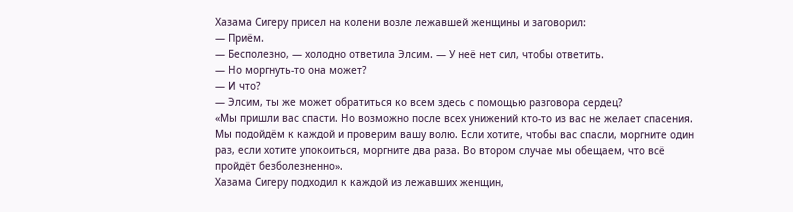Хазама Сигеру присел на колени возле лежавшей женщины и заговорил:
— Приём.
— Бесполезно, — холодно ответила Элсим. — У неё нет сил, чтобы ответить.
— Но моргнуть-то она может?
— И что?
— Элсим, ты же может обратиться ко всем здесь с помощью разговора сердец?
«Мы пришли вас спасти. Но возможно после всех унижений кто-то из вас не желает спасения. Мы подойдём к каждой и проверим вашу волю. Если хотите, чтобы вас спасли, моргните один раз, если хотите упокоиться, моргните два раза. Во втором случае мы обещаем, что всё пройдёт безболезненно».
Хазама Сигеру подходил к каждой из лежавших женщин,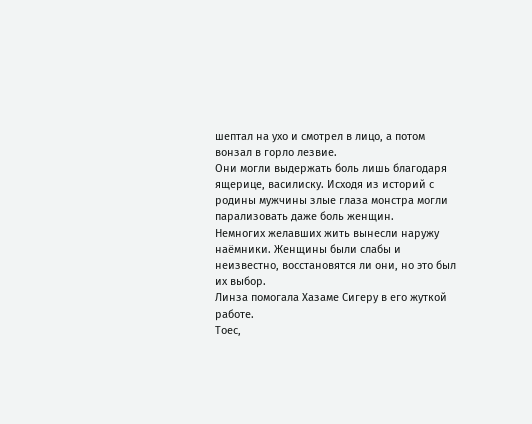шептал на ухо и смотрел в лицо, а потом вонзал в горло лезвие.
Они могли выдержать боль лишь благодаря ящерице, василиску. Исходя из историй с родины мужчины злые глаза монстра могли парализовать даже боль женщин.
Немногих желавших жить вынесли наружу наёмники. Женщины были слабы и неизвестно, восстановятся ли они, но это был их выбор.
Линза помогала Хазаме Сигеру в его жуткой работе.
Тоес,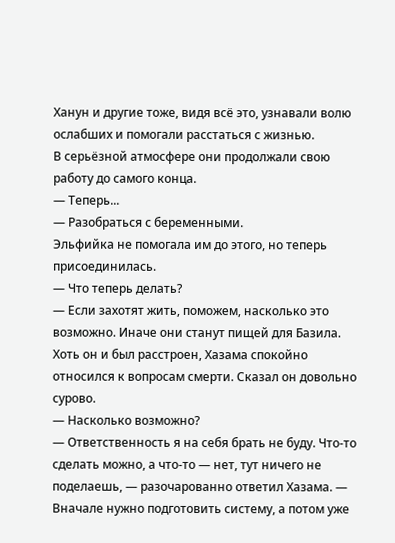Ханун и другие тоже, видя всё это, узнавали волю ослабших и помогали расстаться с жизнью.
В серьёзной атмосфере они продолжали свою работу до самого конца.
— Теперь...
— Разобраться с беременными.
Эльфийка не помогала им до этого, но теперь присоединилась.
— Что теперь делать?
— Если захотят жить, поможем, насколько это возможно. Иначе они станут пищей для Базила.
Хоть он и был расстроен, Хазама спокойно относился к вопросам смерти. Сказал он довольно сурово.
— Насколько возможно?
— Ответственность я на себя брать не буду. Что-то сделать можно, а что-то — нет, тут ничего не поделаешь, — разочарованно ответил Хазама. — Вначале нужно подготовить систему, а потом уже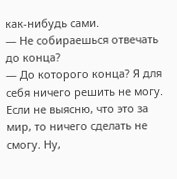как-нибудь сами.
— Не собираешься отвечать до конца?
— До которого конца? Я для себя ничего решить не могу. Если не выясню, что это за мир, то ничего сделать не смогу. Ну,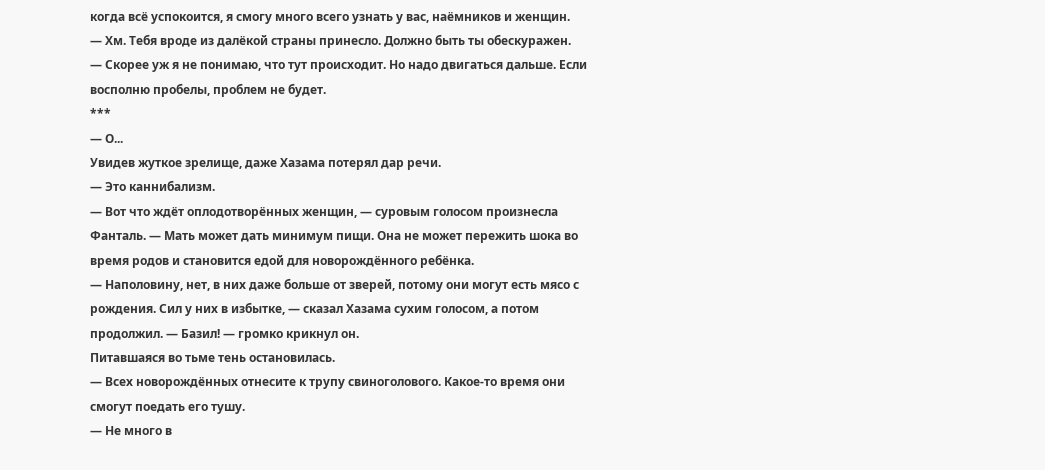когда всё успокоится, я смогу много всего узнать у вас, наёмников и женщин.
— Хм. Тебя вроде из далёкой страны принесло. Должно быть ты обескуражен.
— Скорее уж я не понимаю, что тут происходит. Но надо двигаться дальше. Если восполню пробелы, проблем не будет.
***
— О...
Увидев жуткое зрелище, даже Хазама потерял дар речи.
— Это каннибализм.
— Вот что ждёт оплодотворённых женщин, — суровым голосом произнесла Фанталь. — Мать может дать минимум пищи. Она не может пережить шока во время родов и становится едой для новорождённого ребёнка.
— Наполовину, нет, в них даже больше от зверей, потому они могут есть мясо с рождения. Сил у них в избытке, — сказал Хазама сухим голосом, а потом продолжил. — Базил! — громко крикнул он.
Питавшаяся во тьме тень остановилась.
— Всех новорождённых отнесите к трупу свиноголового. Какое-то время они смогут поедать его тушу.
— Не много в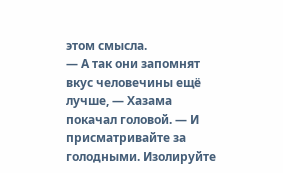этом смысла.
— А так они запомнят вкус человечины ещё лучше, — Хазама покачал головой. — И присматривайте за голодными. Изолируйте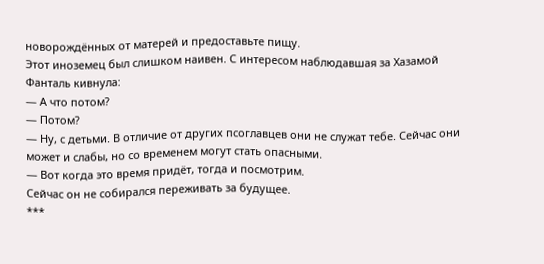новорождённых от матерей и предоставьте пищу.
Этот иноземец был слишком наивен. С интересом наблюдавшая за Хазамой Фанталь кивнула:
— А что потом?
— Потом?
— Ну, с детьми. В отличие от других псоглавцев они не служат тебе. Сейчас они может и слабы, но со временем могут стать опасными.
— Вот когда это время придёт, тогда и посмотрим.
Сейчас он не собирался переживать за будущее.
***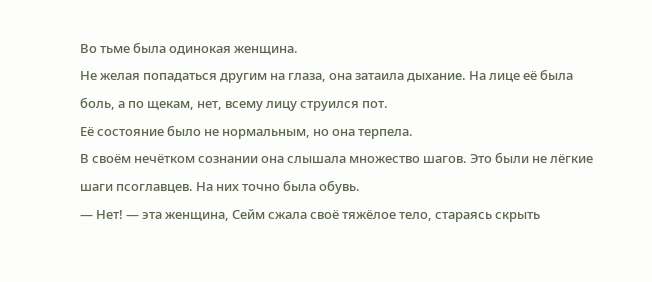Во тьме была одинокая женщина.
Не желая попадаться другим на глаза, она затаила дыхание. На лице её была боль, а по щекам, нет, всему лицу струился пот.
Её состояние было не нормальным, но она терпела.
В своём нечётком сознании она слышала множество шагов. Это были не лёгкие шаги псоглавцев. На них точно была обувь.
— Нет! — эта женщина, Сейм сжала своё тяжёлое тело, стараясь скрыть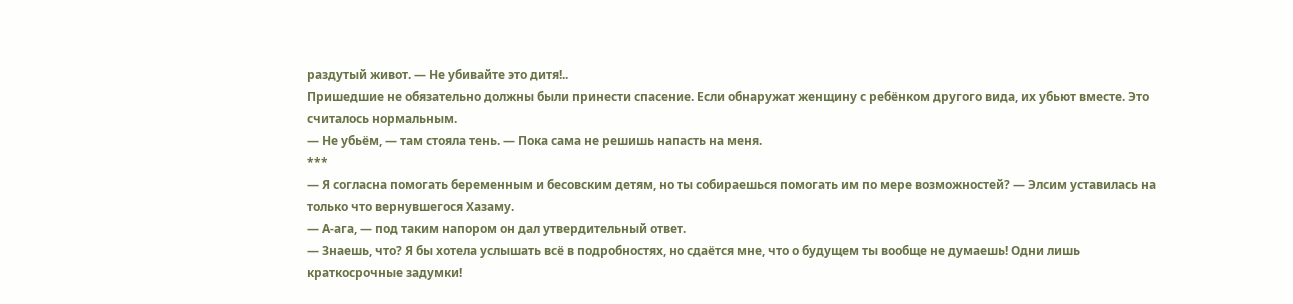раздутый живот. — Не убивайте это дитя!..
Пришедшие не обязательно должны были принести спасение. Если обнаружат женщину с ребёнком другого вида, их убьют вместе. Это считалось нормальным.
— Не убьём, — там стояла тень. — Пока сама не решишь напасть на меня.
***
— Я согласна помогать беременным и бесовским детям, но ты собираешься помогать им по мере возможностей? — Элсим уставилась на только что вернувшегося Хазаму.
— А-ага, — под таким напором он дал утвердительный ответ.
— Знаешь, что? Я бы хотела услышать всё в подробностях, но сдаётся мне, что о будущем ты вообще не думаешь! Одни лишь краткосрочные задумки!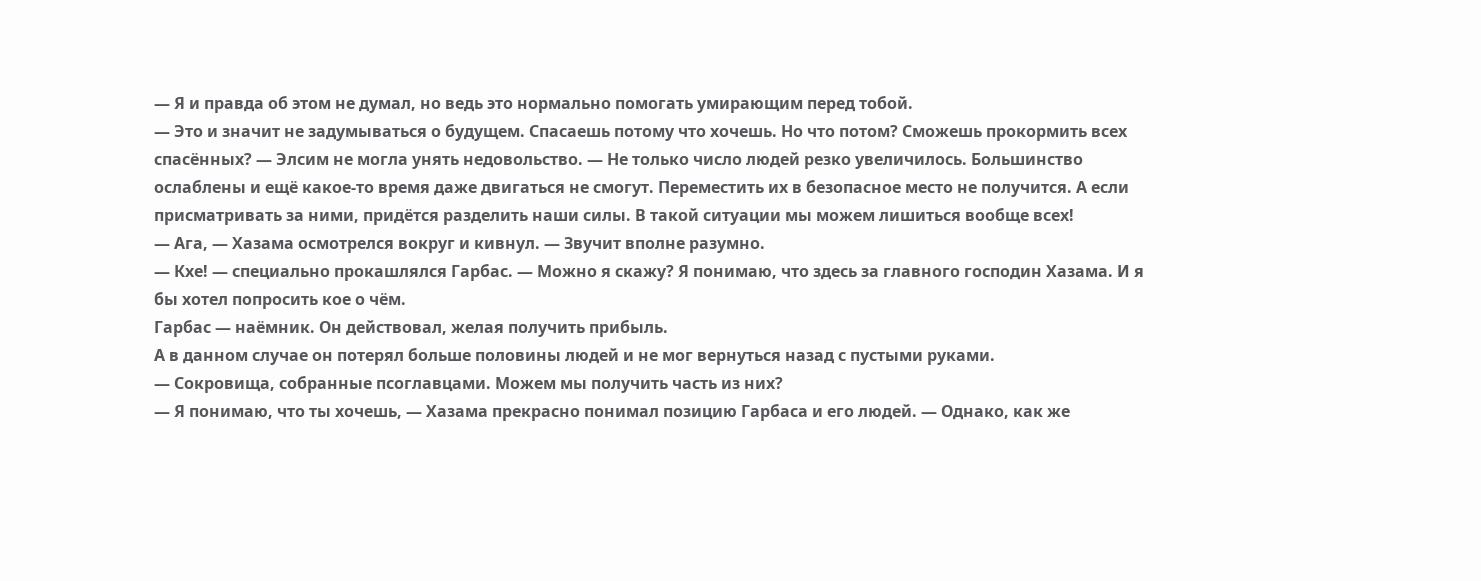— Я и правда об этом не думал, но ведь это нормально помогать умирающим перед тобой.
— Это и значит не задумываться о будущем. Спасаешь потому что хочешь. Но что потом? Сможешь прокормить всех спасённых? — Элсим не могла унять недовольство. — Не только число людей резко увеличилось. Большинство ослаблены и ещё какое-то время даже двигаться не смогут. Переместить их в безопасное место не получится. А если присматривать за ними, придётся разделить наши силы. В такой ситуации мы можем лишиться вообще всех!
— Ага, — Хазама осмотрелся вокруг и кивнул. — Звучит вполне разумно.
— Кхе! — специально прокашлялся Гарбас. — Можно я скажу? Я понимаю, что здесь за главного господин Хазама. И я бы хотел попросить кое о чём.
Гарбас — наёмник. Он действовал, желая получить прибыль.
А в данном случае он потерял больше половины людей и не мог вернуться назад с пустыми руками.
— Сокровища, собранные псоглавцами. Можем мы получить часть из них?
— Я понимаю, что ты хочешь, — Хазама прекрасно понимал позицию Гарбаса и его людей. — Однако, как же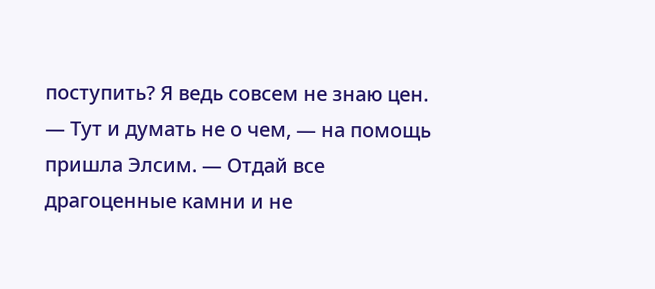поступить? Я ведь совсем не знаю цен.
— Тут и думать не о чем, — на помощь пришла Элсим. — Отдай все драгоценные камни и не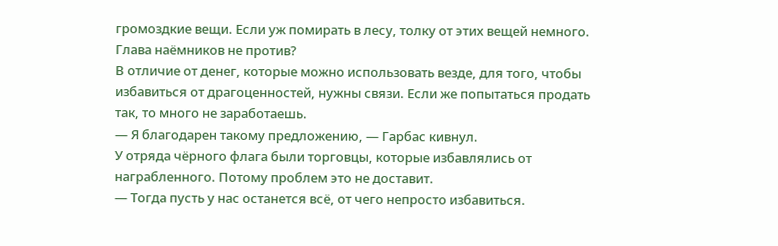громоздкие вещи. Если уж помирать в лесу, толку от этих вещей немного. Глава наёмников не против?
В отличие от денег, которые можно использовать везде, для того, чтобы избавиться от драгоценностей, нужны связи. Если же попытаться продать так, то много не заработаешь.
— Я благодарен такому предложению, — Гарбас кивнул.
У отряда чёрного флага были торговцы, которые избавлялись от награбленного. Потому проблем это не доставит.
— Тогда пусть у нас останется всё, от чего непросто избавиться.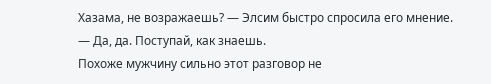Хазама, не возражаешь? — Элсим быстро спросила его мнение.
— Да, да. Поступай, как знаешь.
Похоже мужчину сильно этот разговор не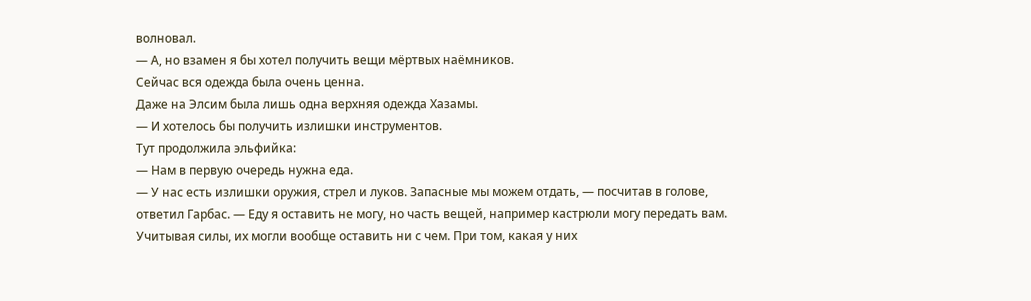волновал.
— А, но взамен я бы хотел получить вещи мёртвых наёмников.
Сейчас вся одежда была очень ценна.
Даже на Элсим была лишь одна верхняя одежда Хазамы.
— И хотелось бы получить излишки инструментов.
Тут продолжила эльфийка:
— Нам в первую очередь нужна еда.
— У нас есть излишки оружия, стрел и луков. Запасные мы можем отдать, — посчитав в голове, ответил Гарбас. — Еду я оставить не могу, но часть вещей, например кастрюли могу передать вам.
Учитывая силы, их могли вообще оставить ни с чем. При том, какая у них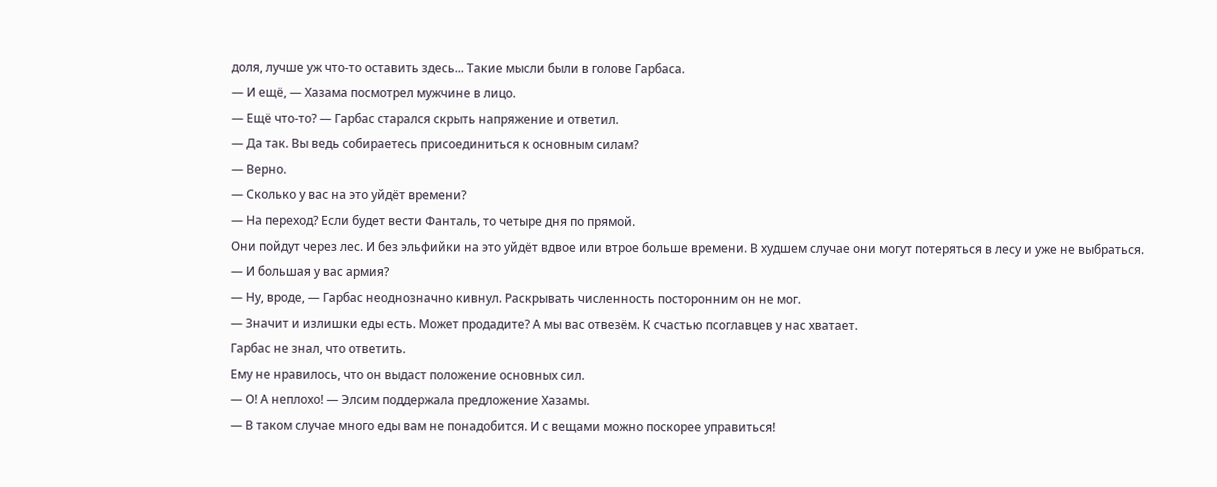доля, лучше уж что-то оставить здесь... Такие мысли были в голове Гарбаса.
— И ещё, — Хазама посмотрел мужчине в лицо.
— Ещё что-то? — Гарбас старался скрыть напряжение и ответил.
— Да так. Вы ведь собираетесь присоединиться к основным силам?
— Верно.
— Сколько у вас на это уйдёт времени?
— На переход? Если будет вести Фанталь, то четыре дня по прямой.
Они пойдут через лес. И без эльфийки на это уйдёт вдвое или втрое больше времени. В худшем случае они могут потеряться в лесу и уже не выбраться.
— И большая у вас армия?
— Ну, вроде, — Гарбас неоднозначно кивнул. Раскрывать численность посторонним он не мог.
— Значит и излишки еды есть. Может продадите? А мы вас отвезём. К счастью псоглавцев у нас хватает.
Гарбас не знал, что ответить.
Ему не нравилось, что он выдаст положение основных сил.
— О! А неплохо! — Элсим поддержала предложение Хазамы.
— В таком случае много еды вам не понадобится. И с вещами можно поскорее управиться!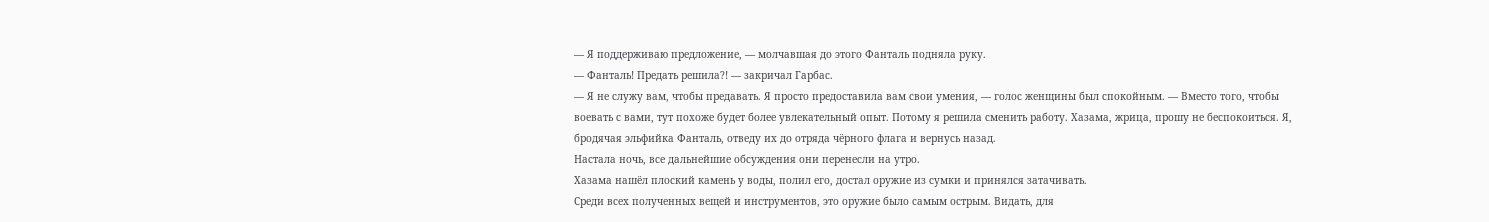— Я поддерживаю предложение, — молчавшая до этого Фанталь подняла руку.
— Фанталь! Предать решила?! — закричал Гарбас.
— Я не служу вам, чтобы предавать. Я просто предоставила вам свои умения, — голос женщины был спокойным. — Вместо того, чтобы воевать с вами, тут похоже будет более увлекательный опыт. Потому я решила сменить работу. Хазама, жрица, прошу не беспокоиться. Я, бродячая эльфийка Фанталь, отведу их до отряда чёрного флага и вернусь назад.
Настала ночь, все дальнейшие обсуждения они перенесли на утро.
Хазама нашёл плоский камень у воды, полил его, достал оружие из сумки и принялся затачивать.
Среди всех полученных вещей и инструментов, это оружие было самым острым. Видать, для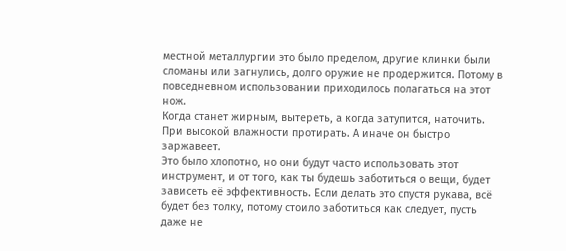местной металлургии это было пределом, другие клинки были сломаны или загнулись, долго оружие не продержится. Потому в повседневном использовании приходилось полагаться на этот нож.
Когда станет жирным, вытереть, а когда затупится, наточить. При высокой влажности протирать. А иначе он быстро заржавеет.
Это было хлопотно, но они будут часто использовать этот инструмент, и от того, как ты будешь заботиться о вещи, будет зависеть её эффективность. Если делать это спустя рукава, всё будет без толку, потому стоило заботиться как следует, пусть даже не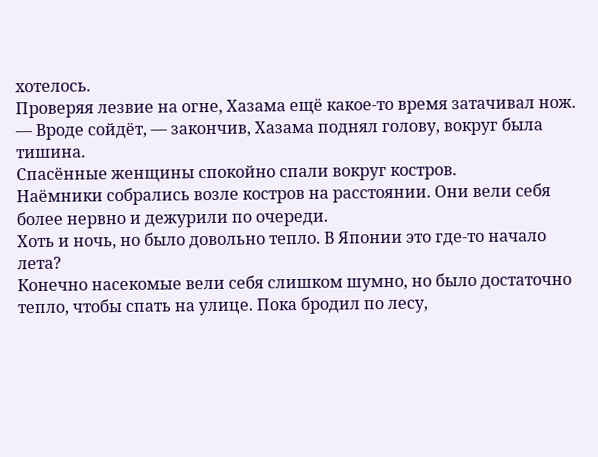хотелось.
Проверяя лезвие на огне, Хазама ещё какое-то время затачивал нож.
— Вроде сойдёт, — закончив, Хазама поднял голову, вокруг была тишина.
Спасённые женщины спокойно спали вокруг костров.
Наёмники собрались возле костров на расстоянии. Они вели себя более нервно и дежурили по очереди.
Хоть и ночь, но было довольно тепло. В Японии это где-то начало лета?
Конечно насекомые вели себя слишком шумно, но было достаточно тепло, чтобы спать на улице. Пока бродил по лесу,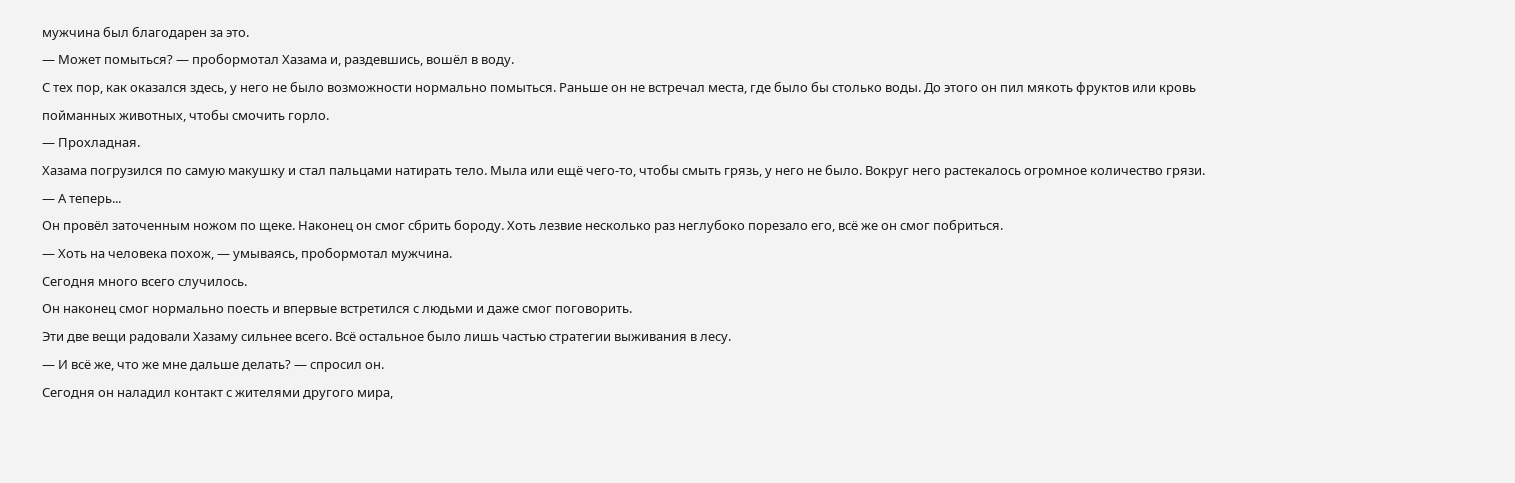мужчина был благодарен за это.
— Может помыться? — пробормотал Хазама и, раздевшись, вошёл в воду.
С тех пор, как оказался здесь, у него не было возможности нормально помыться. Раньше он не встречал места, где было бы столько воды. До этого он пил мякоть фруктов или кровь пойманных животных, чтобы смочить горло.
— Прохладная.
Хазама погрузился по самую макушку и стал пальцами натирать тело. Мыла или ещё чего-то, чтобы смыть грязь, у него не было. Вокруг него растекалось огромное количество грязи.
— А теперь...
Он провёл заточенным ножом по щеке. Наконец он смог сбрить бороду. Хоть лезвие несколько раз неглубоко порезало его, всё же он смог побриться.
— Хоть на человека похож, — умываясь, пробормотал мужчина.
Сегодня много всего случилось.
Он наконец смог нормально поесть и впервые встретился с людьми и даже смог поговорить.
Эти две вещи радовали Хазаму сильнее всего. Всё остальное было лишь частью стратегии выживания в лесу.
— И всё же, что же мне дальше делать? — спросил он.
Сегодня он наладил контакт с жителями другого мира,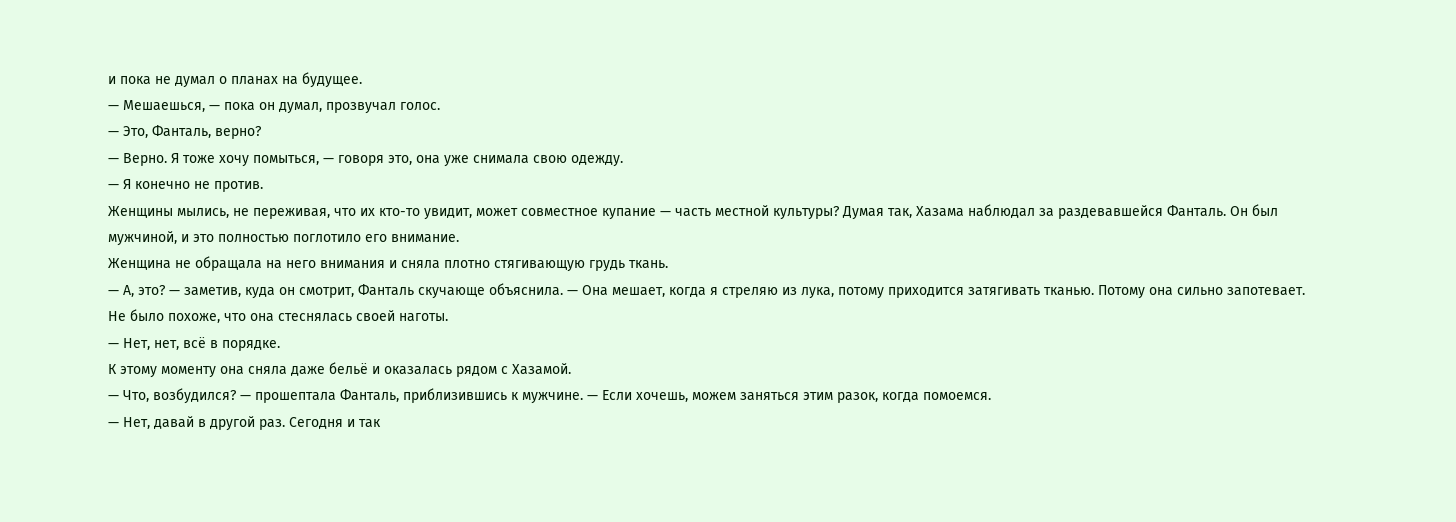и пока не думал о планах на будущее.
— Мешаешься, — пока он думал, прозвучал голос.
— Это, Фанталь, верно?
— Верно. Я тоже хочу помыться, — говоря это, она уже снимала свою одежду.
— Я конечно не против.
Женщины мылись, не переживая, что их кто-то увидит, может совместное купание — часть местной культуры? Думая так, Хазама наблюдал за раздевавшейся Фанталь. Он был мужчиной, и это полностью поглотило его внимание.
Женщина не обращала на него внимания и сняла плотно стягивающую грудь ткань.
— А, это? — заметив, куда он смотрит, Фанталь скучающе объяснила. — Она мешает, когда я стреляю из лука, потому приходится затягивать тканью. Потому она сильно запотевает.
Не было похоже, что она стеснялась своей наготы.
— Нет, нет, всё в порядке.
К этому моменту она сняла даже бельё и оказалась рядом с Хазамой.
— Что, возбудился? — прошептала Фанталь, приблизившись к мужчине. — Если хочешь, можем заняться этим разок, когда помоемся.
— Нет, давай в другой раз. Сегодня и так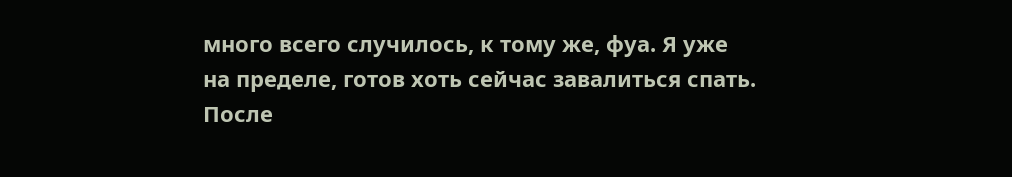много всего случилось, к тому же, фуа. Я уже на пределе, готов хоть сейчас завалиться спать.
После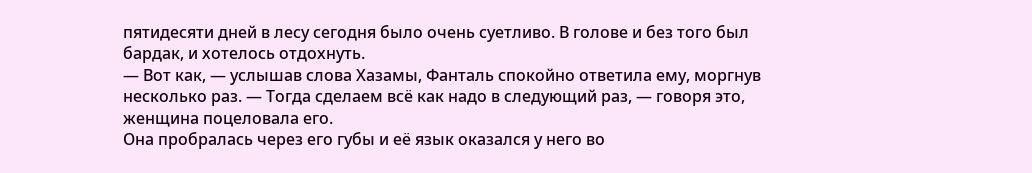пятидесяти дней в лесу сегодня было очень суетливо. В голове и без того был бардак, и хотелось отдохнуть.
— Вот как, — услышав слова Хазамы, Фанталь спокойно ответила ему, моргнув несколько раз. — Тогда сделаем всё как надо в следующий раз, — говоря это, женщина поцеловала его.
Она пробралась через его губы и её язык оказался у него во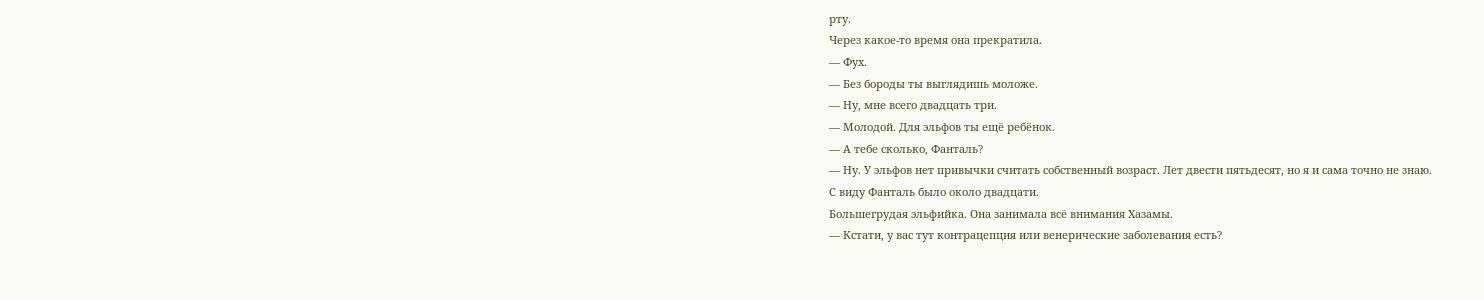рту.
Через какое-то время она прекратила.
— Фух.
— Без бороды ты выглядишь моложе.
— Ну, мне всего двадцать три.
— Молодой. Для эльфов ты ещё ребёнок.
— А тебе сколько, Фанталь?
— Ну. У эльфов нет привычки считать собственный возраст. Лет двести пятьдесят, но я и сама точно не знаю.
С виду Фанталь было около двадцати.
Большегрудая эльфийка. Она занимала всё внимания Хазамы.
— Кстати, у вас тут контрацепция или венерические заболевания есть?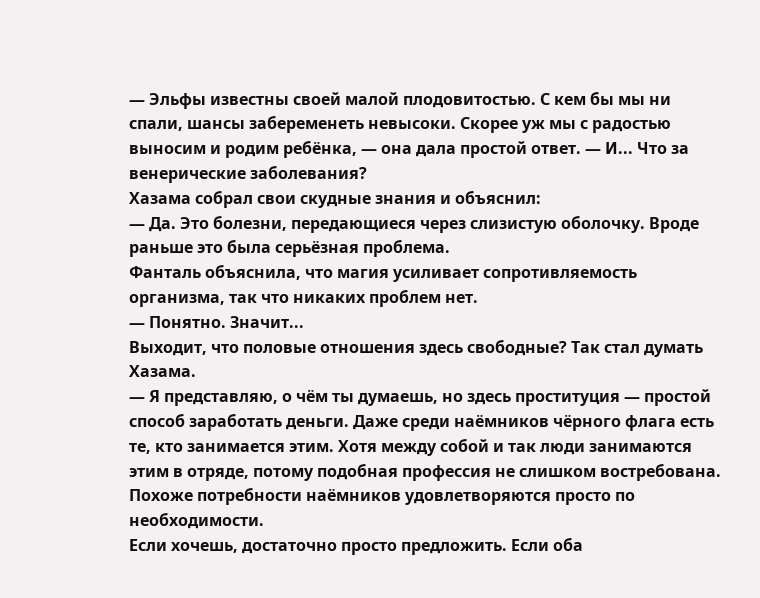— Эльфы известны своей малой плодовитостью. С кем бы мы ни спали, шансы забеременеть невысоки. Скорее уж мы с радостью выносим и родим ребёнка, — она дала простой ответ. — И... Что за венерические заболевания?
Хазама собрал свои скудные знания и объяснил:
— Да. Это болезни, передающиеся через слизистую оболочку. Вроде раньше это была серьёзная проблема.
Фанталь объяснила, что магия усиливает сопротивляемость организма, так что никаких проблем нет.
— Понятно. Значит...
Выходит, что половые отношения здесь свободные? Так стал думать Хазама.
— Я представляю, о чём ты думаешь, но здесь проституция — простой способ заработать деньги. Даже среди наёмников чёрного флага есть те, кто занимается этим. Хотя между собой и так люди занимаются этим в отряде, потому подобная профессия не слишком востребована.
Похоже потребности наёмников удовлетворяются просто по необходимости.
Если хочешь, достаточно просто предложить. Если оба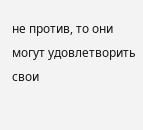не против, то они могут удовлетворить свои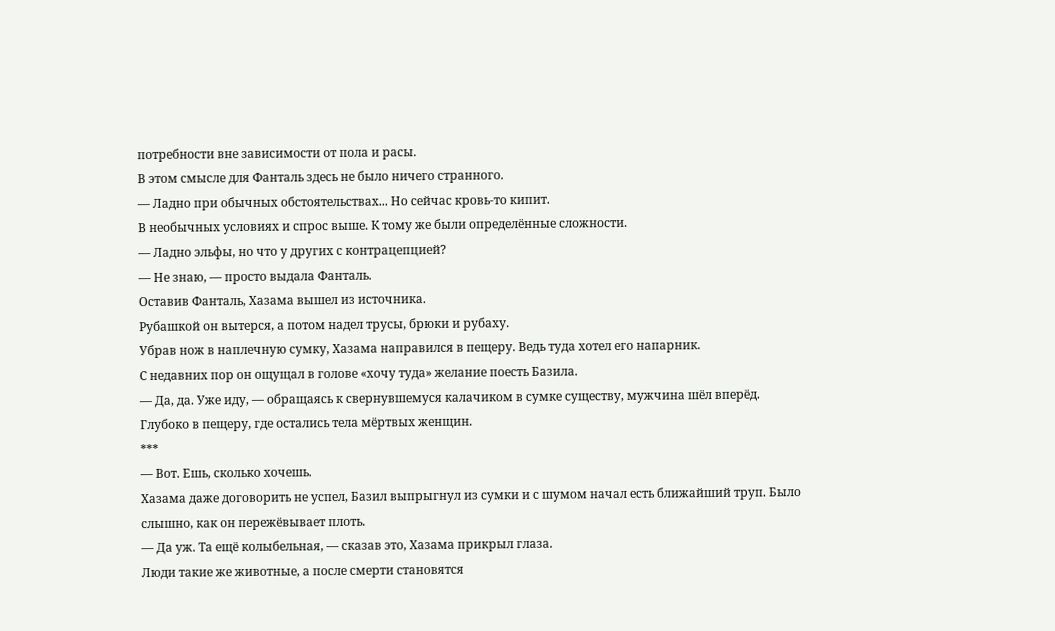потребности вне зависимости от пола и расы.
В этом смысле для Фанталь здесь не было ничего странного.
— Ладно при обычных обстоятельствах... Но сейчас кровь-то кипит.
В необычных условиях и спрос выше. К тому же были определённые сложности.
— Ладно эльфы, но что у других с контрацепцией?
— Не знаю, — просто выдала Фанталь.
Оставив Фанталь, Хазама вышел из источника.
Рубашкой он вытерся, а потом надел трусы, брюки и рубаху.
Убрав нож в наплечную сумку, Хазама направился в пещеру. Ведь туда хотел его напарник.
С недавних пор он ощущал в голове «хочу туда» желание поесть Базила.
— Да, да. Уже иду, — обращаясь к свернувшемуся калачиком в сумке существу, мужчина шёл вперёд.
Глубоко в пещеру, где остались тела мёртвых женщин.
***
— Вот. Ешь, сколько хочешь.
Хазама даже договорить не успел, Базил выпрыгнул из сумки и с шумом начал есть ближайший труп. Было слышно, как он пережёвывает плоть.
— Да уж. Та ещё колыбельная, — сказав это, Хазама прикрыл глаза.
Люди такие же животные, а после смерти становятся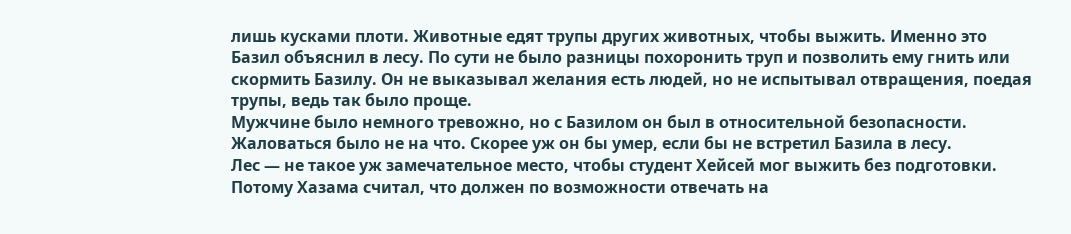лишь кусками плоти. Животные едят трупы других животных, чтобы выжить. Именно это Базил объяснил в лесу. По сути не было разницы похоронить труп и позволить ему гнить или скормить Базилу. Он не выказывал желания есть людей, но не испытывал отвращения, поедая трупы, ведь так было проще.
Мужчине было немного тревожно, но с Базилом он был в относительной безопасности. Жаловаться было не на что. Скорее уж он бы умер, если бы не встретил Базила в лесу.
Лес — не такое уж замечательное место, чтобы студент Хейсей мог выжить без подготовки.
Потому Хазама считал, что должен по возможности отвечать на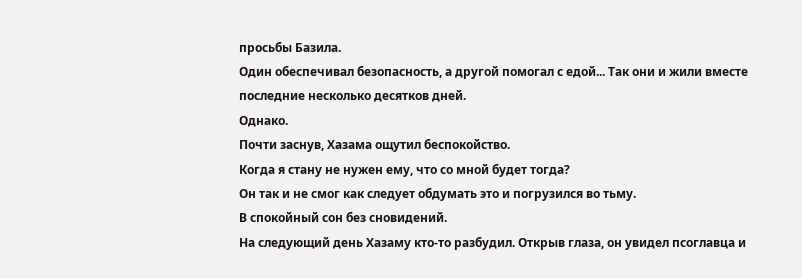просьбы Базила.
Один обеспечивал безопасность, а другой помогал с едой... Так они и жили вместе последние несколько десятков дней.
Однако.
Почти заснув, Хазама ощутил беспокойство.
Когда я стану не нужен ему, что со мной будет тогда?
Он так и не смог как следует обдумать это и погрузился во тьму.
В спокойный сон без сновидений.
На следующий день Хазаму кто-то разбудил. Открыв глаза, он увидел псоглавца и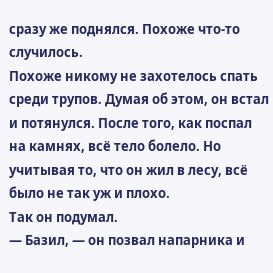сразу же поднялся. Похоже что-то случилось.
Похоже никому не захотелось спать среди трупов. Думая об этом, он встал и потянулся. После того, как поспал на камнях, всё тело болело. Но учитывая то, что он жил в лесу, всё было не так уж и плохо.
Так он подумал.
— Базил, — он позвал напарника и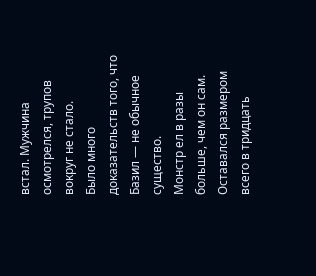встал. Мужчина осмотрелся, трупов вокруг не стало.
Было много доказательств того, что Базил — не обычное существо.
Монстр ел в разы больше, чем он сам. Оставался размером всего в тридцать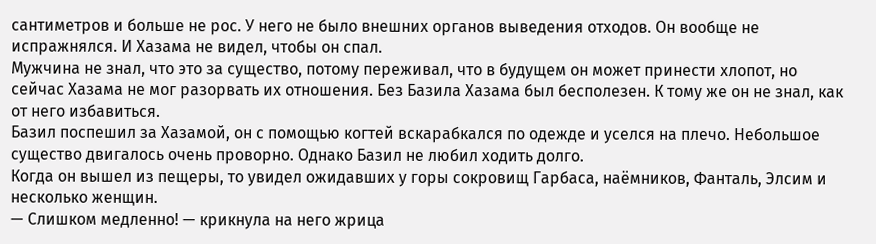сантиметров и больше не рос. У него не было внешних органов выведения отходов. Он вообще не испражнялся. И Хазама не видел, чтобы он спал.
Мужчина не знал, что это за существо, потому переживал, что в будущем он может принести хлопот, но сейчас Хазама не мог разорвать их отношения. Без Базила Хазама был бесполезен. К тому же он не знал, как от него избавиться.
Базил поспешил за Хазамой, он с помощью когтей вскарабкался по одежде и уселся на плечо. Небольшое существо двигалось очень проворно. Однако Базил не любил ходить долго.
Когда он вышел из пещеры, то увидел ожидавших у горы сокровищ Гарбаса, наёмников, Фанталь, Элсим и несколько женщин.
— Слишком медленно! — крикнула на него жрица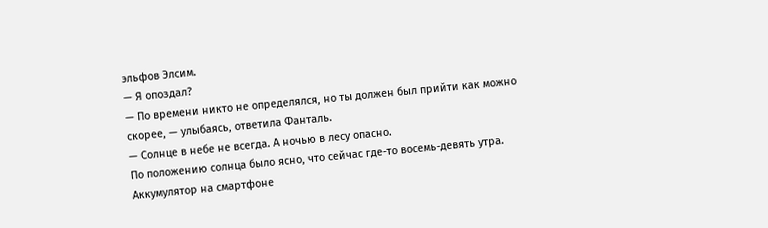эльфов Элсим.
— Я опоздал?
— По времени никто не определялся, но ты должен был прийти как можно скорее, — улыбаясь, ответила Фанталь.
— Солнце в небе не всегда. А ночью в лесу опасно.
По положению солнца было ясно, что сейчас где-то восемь-девять утра. Аккумулятор на смартфоне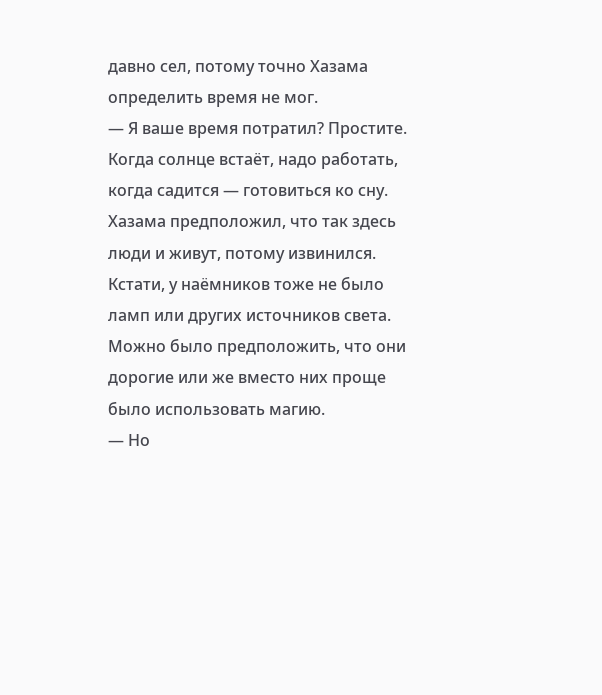давно сел, потому точно Хазама определить время не мог.
— Я ваше время потратил? Простите.
Когда солнце встаёт, надо работать, когда садится — готовиться ко сну. Хазама предположил, что так здесь люди и живут, потому извинился.
Кстати, у наёмников тоже не было ламп или других источников света. Можно было предположить, что они дорогие или же вместо них проще было использовать магию.
— Но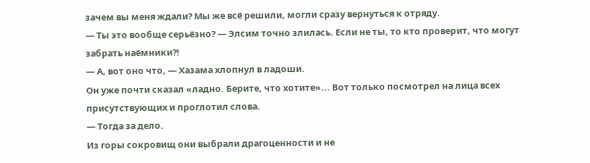зачем вы меня ждали? Мы же всё решили, могли сразу вернуться к отряду.
— Ты это вообще серьёзно? — Элсим точно злилась. Если не ты, то кто проверит, что могут забрать наёмники?!
— А, вот оно что, — Хазама хлопнул в ладоши.
Он уже почти сказал «ладно. Берите, что хотите»... Вот только посмотрел на лица всех присутствующих и проглотил слова.
— Тогда за дело.
Из горы сокровищ они выбрали драгоценности и не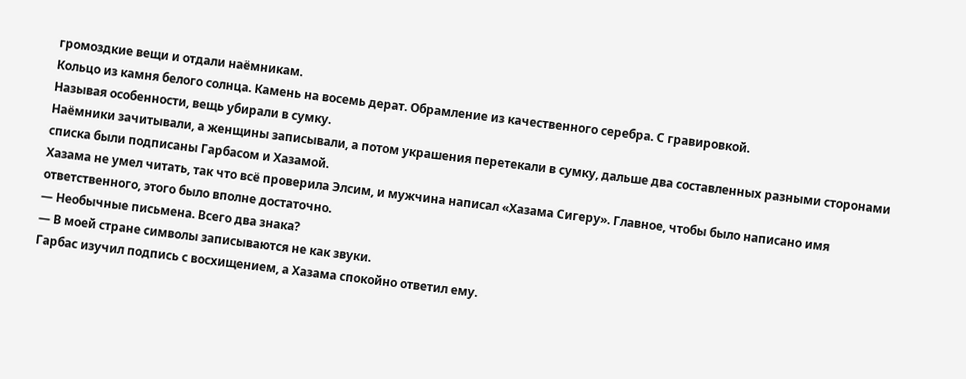громоздкие вещи и отдали наёмникам.
Кольцо из камня белого солнца. Камень на восемь дерат. Обрамление из качественного серебра. С гравировкой.
Называя особенности, вещь убирали в сумку.
Наёмники зачитывали, а женщины записывали, а потом украшения перетекали в сумку, дальше два составленных разными сторонами списка были подписаны Гарбасом и Хазамой.
Хазама не умел читать, так что всё проверила Элсим, и мужчина написал «Хазама Сигеру». Главное, чтобы было написано имя ответственного, этого было вполне достаточно.
— Необычные письмена. Всего два знака?
— В моей стране символы записываются не как звуки.
Гарбас изучил подпись с восхищением, а Хазама спокойно ответил ему.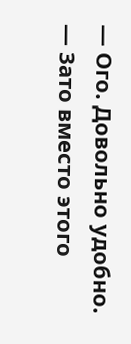— Ого. Довольно удобно.
— Зато вместо этого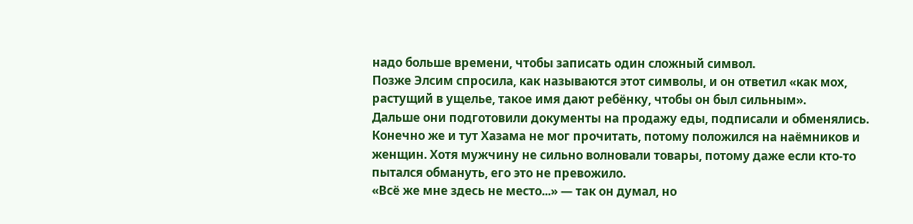надо больше времени, чтобы записать один сложный символ.
Позже Элсим спросила, как называются этот символы, и он ответил «как мох, растущий в ущелье, такое имя дают ребёнку, чтобы он был сильным».
Дальше они подготовили документы на продажу еды, подписали и обменялись.
Конечно же и тут Хазама не мог прочитать, потому положился на наёмников и женщин. Хотя мужчину не сильно волновали товары, потому даже если кто-то пытался обмануть, его это не превожило.
«Всё же мне здесь не место...» — так он думал, но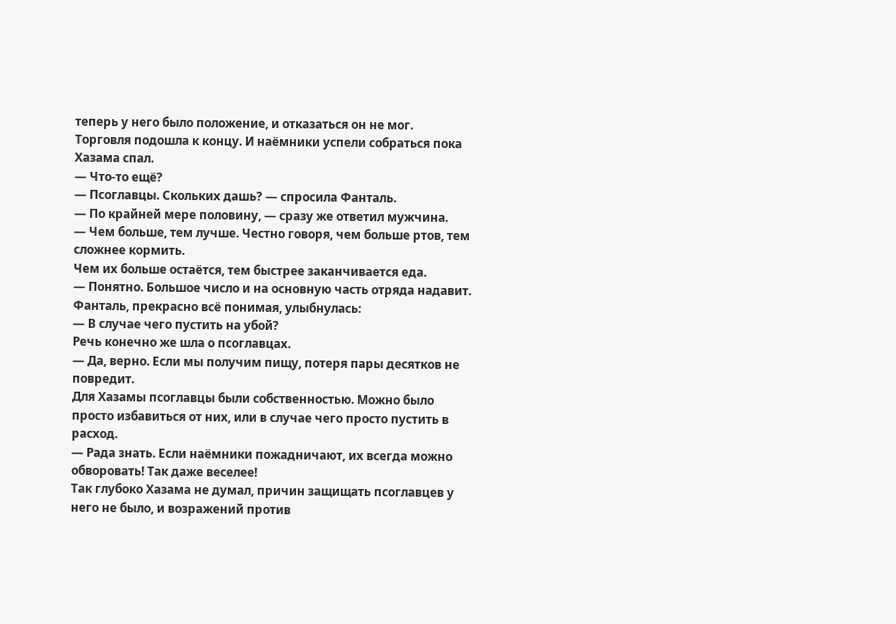теперь у него было положение, и отказаться он не мог.
Торговля подошла к концу. И наёмники успели собраться пока Хазама спал.
— Что-то ещё?
— Псоглавцы. Скольких дашь? — спросила Фанталь.
— По крайней мере половину, — сразу же ответил мужчина.
— Чем больше, тем лучше. Честно говоря, чем больше ртов, тем сложнее кормить.
Чем их больше остаётся, тем быстрее заканчивается еда.
— Понятно. Большое число и на основную часть отряда надавит.
Фанталь, прекрасно всё понимая, улыбнулась:
— В случае чего пустить на убой?
Речь конечно же шла о псоглавцах.
— Да, верно. Если мы получим пищу, потеря пары десятков не повредит.
Для Хазамы псоглавцы были собственностью. Можно было просто избавиться от них, или в случае чего просто пустить в расход.
— Рада знать. Если наёмники пожадничают, их всегда можно обворовать! Так даже веселее!
Так глубоко Хазама не думал, причин защищать псоглавцев у него не было, и возражений против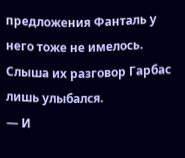предложения Фанталь у него тоже не имелось.
Слыша их разговор Гарбас лишь улыбался.
— И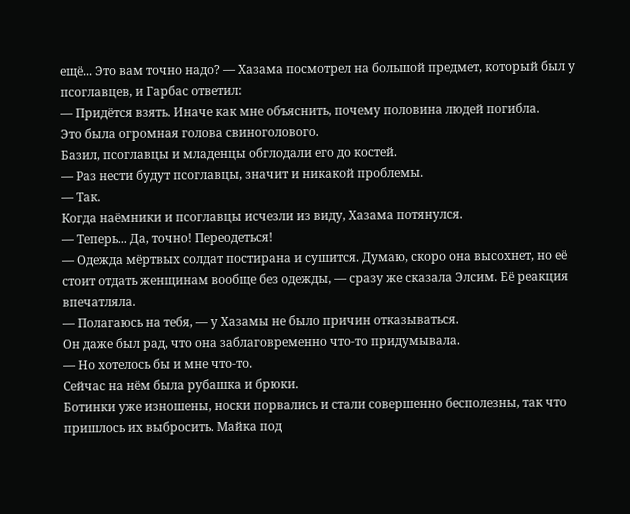ещё... Это вам точно надо? — Хазама посмотрел на большой предмет, который был у псоглавцев, и Гарбас ответил:
— Придётся взять. Иначе как мне объяснить, почему половина людей погибла.
Это была огромная голова свиноголового.
Базил, псоглавцы и младенцы обглодали его до костей.
— Раз нести будут псоглавцы, значит и никакой проблемы.
— Так.
Когда наёмники и псоглавцы исчезли из виду, Хазама потянулся.
— Теперь... Да, точно! Переодеться!
— Одежда мёртвых солдат постирана и сушится. Думаю, скоро она высохнет, но её стоит отдать женщинам вообще без одежды, — сразу же сказала Элсим. Её реакция впечатляла.
— Полагаюсь на тебя, — у Хазамы не было причин отказываться.
Он даже был рад, что она заблаговременно что-то придумывала.
— Но хотелось бы и мне что-то.
Сейчас на нём была рубашка и брюки.
Ботинки уже изношены, носки порвались и стали совершенно бесполезны, так что пришлось их выбросить. Майка под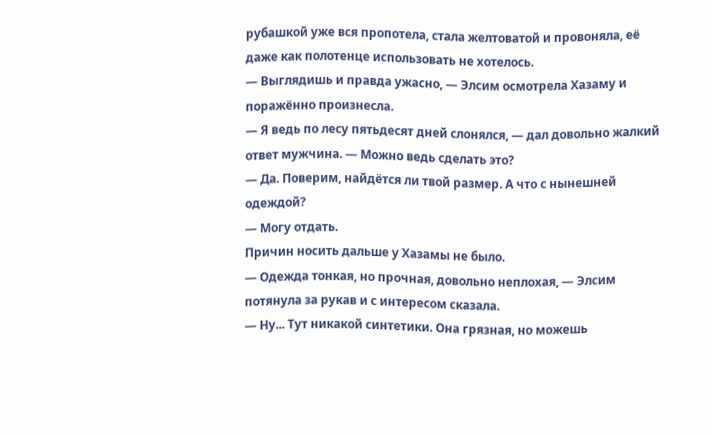рубашкой уже вся пропотела, стала желтоватой и провоняла, её даже как полотенце использовать не хотелось.
— Выглядишь и правда ужасно, — Элсим осмотрела Хазаму и поражённо произнесла.
— Я ведь по лесу пятьдесят дней слонялся, — дал довольно жалкий ответ мужчина. — Можно ведь сделать это?
— Да. Поверим, найдётся ли твой размер. А что с нынешней одеждой?
— Могу отдать.
Причин носить дальше у Хазамы не было.
— Одежда тонкая, но прочная, довольно неплохая, — Элсим потянула за рукав и с интересом сказала.
— Ну... Тут никакой синтетики. Она грязная, но можешь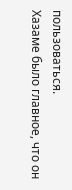пользоваться.
Хазаме было главное, что он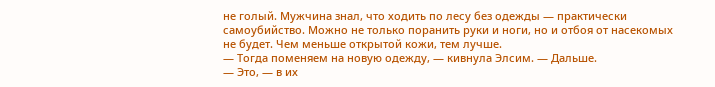не голый. Мужчина знал, что ходить по лесу без одежды — практически самоубийство. Можно не только поранить руки и ноги, но и отбоя от насекомых не будет. Чем меньше открытой кожи, тем лучше.
— Тогда поменяем на новую одежду, — кивнула Элсим. — Дальше.
— Это, — в их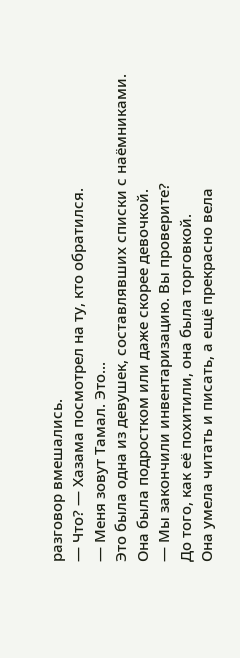разговор вмешались.
— Что? — Хазама посмотрел на ту, кто обратился.
— Меня зовут Тамал. Это...
Это была одна из девушек, составлявших списки с наёмниками. Она была подростком или даже скорее девочкой.
— Мы закончили инвентаризацию. Вы проверите?
До того, как её похитили, она была торговкой.
Она умела читать и писать, а ещё прекрасно вела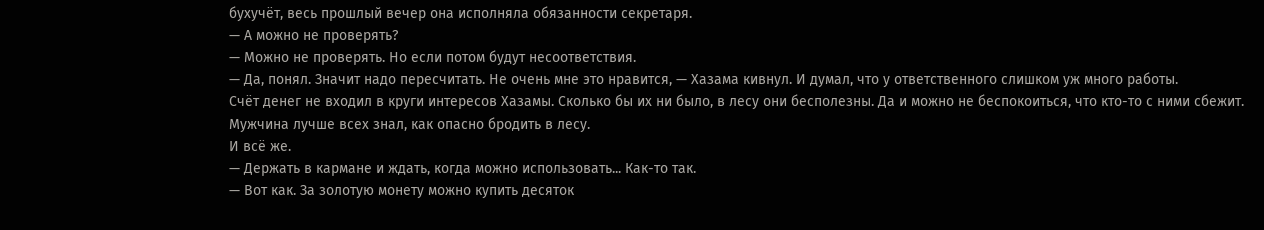бухучёт, весь прошлый вечер она исполняла обязанности секретаря.
— А можно не проверять?
— Можно не проверять. Но если потом будут несоответствия.
— Да, понял. Значит надо пересчитать. Не очень мне это нравится, — Хазама кивнул. И думал, что у ответственного слишком уж много работы.
Счёт денег не входил в круги интересов Хазамы. Сколько бы их ни было, в лесу они бесполезны. Да и можно не беспокоиться, что кто-то с ними сбежит.
Мужчина лучше всех знал, как опасно бродить в лесу.
И всё же.
— Держать в кармане и ждать, когда можно использовать... Как-то так.
— Вот как. За золотую монету можно купить десяток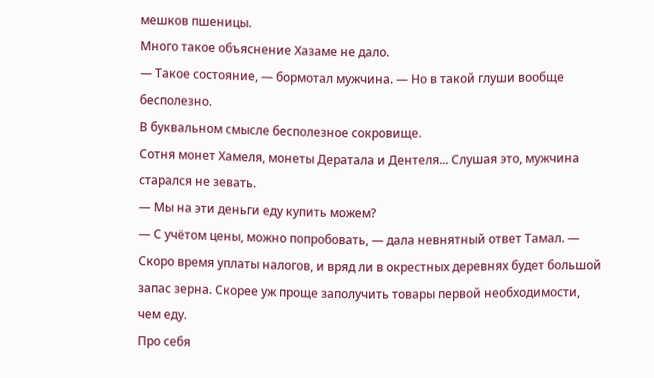мешков пшеницы.
Много такое объяснение Хазаме не дало.
— Такое состояние, — бормотал мужчина. — Но в такой глуши вообще бесполезно.
В буквальном смысле бесполезное сокровище.
Сотня монет Хамеля, монеты Дератала и Дентеля... Слушая это, мужчина старался не зевать.
— Мы на эти деньги еду купить можем?
— С учётом цены, можно попробовать, — дала невнятный ответ Тамал. — Скоро время уплаты налогов, и вряд ли в окрестных деревнях будет большой запас зерна. Скорее уж проще заполучить товары первой необходимости, чем еду.
Про себя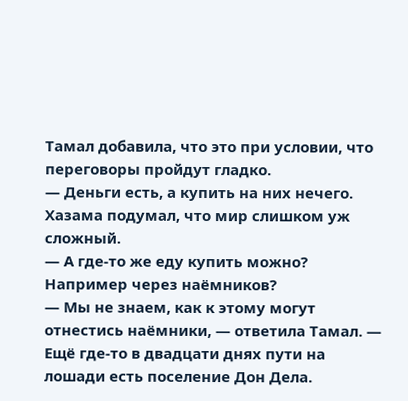Тамал добавила, что это при условии, что переговоры пройдут гладко.
— Деньги есть, а купить на них нечего.
Хазама подумал, что мир слишком уж сложный.
— А где-то же еду купить можно? Например через наёмников?
— Мы не знаем, как к этому могут отнестись наёмники, — ответила Тамал. — Ещё где-то в двадцати днях пути на лошади есть поселение Дон Дела.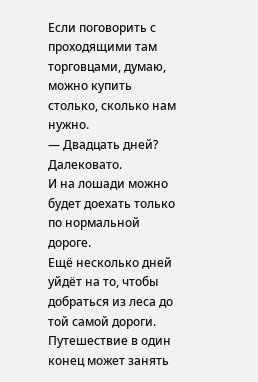Если поговорить с проходящими там торговцами, думаю, можно купить столько, сколько нам нужно.
— Двадцать дней? Далековато.
И на лошади можно будет доехать только по нормальной дороге.
Ещё несколько дней уйдёт на то, чтобы добраться из леса до той самой дороги. Путешествие в один конец может занять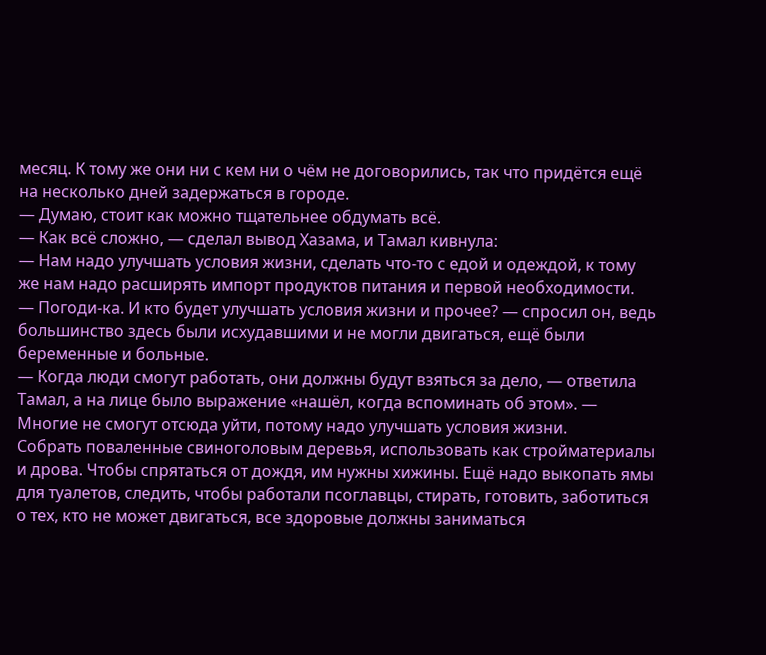месяц. К тому же они ни с кем ни о чём не договорились, так что придётся ещё на несколько дней задержаться в городе.
— Думаю, стоит как можно тщательнее обдумать всё.
— Как всё сложно, — сделал вывод Хазама, и Тамал кивнула:
— Нам надо улучшать условия жизни, сделать что-то с едой и одеждой, к тому же нам надо расширять импорт продуктов питания и первой необходимости.
— Погоди-ка. И кто будет улучшать условия жизни и прочее? — спросил он, ведь большинство здесь были исхудавшими и не могли двигаться, ещё были беременные и больные.
— Когда люди смогут работать, они должны будут взяться за дело, — ответила Тамал, а на лице было выражение «нашёл, когда вспоминать об этом». — Многие не смогут отсюда уйти, потому надо улучшать условия жизни.
Собрать поваленные свиноголовым деревья, использовать как стройматериалы и дрова. Чтобы спрятаться от дождя, им нужны хижины. Ещё надо выкопать ямы для туалетов, следить, чтобы работали псоглавцы, стирать, готовить, заботиться о тех, кто не может двигаться, все здоровые должны заниматься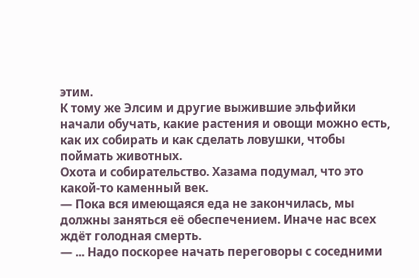этим.
К тому же Элсим и другие выжившие эльфийки начали обучать, какие растения и овощи можно есть, как их собирать и как сделать ловушки, чтобы поймать животных.
Охота и собирательство. Хазама подумал, что это какой-то каменный век.
— Пока вся имеющаяся еда не закончилась, мы должны заняться её обеспечением. Иначе нас всех ждёт голодная смерть.
— ... Надо поскорее начать переговоры с соседними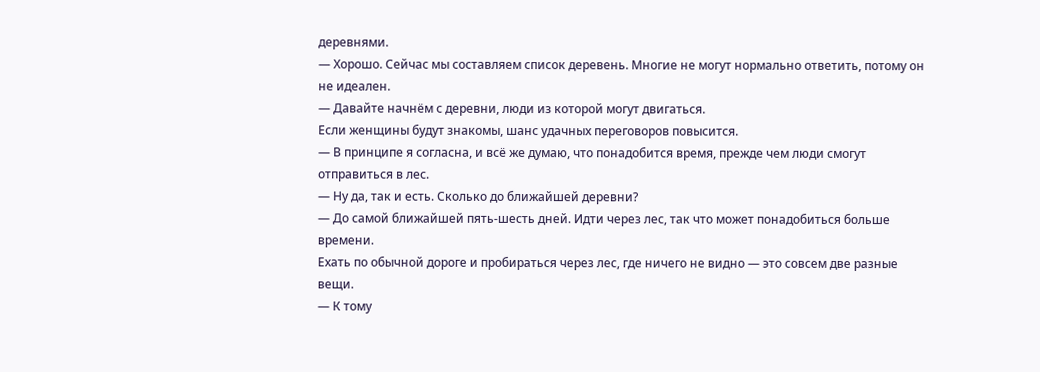деревнями.
— Хорошо. Сейчас мы составляем список деревень. Многие не могут нормально ответить, потому он не идеален.
— Давайте начнём с деревни, люди из которой могут двигаться.
Если женщины будут знакомы, шанс удачных переговоров повысится.
— В принципе я согласна, и всё же думаю, что понадобится время, прежде чем люди смогут отправиться в лес.
— Ну да, так и есть. Сколько до ближайшей деревни?
— До самой ближайшей пять-шесть дней. Идти через лес, так что может понадобиться больше времени.
Ехать по обычной дороге и пробираться через лес, где ничего не видно — это совсем две разные вещи.
— К тому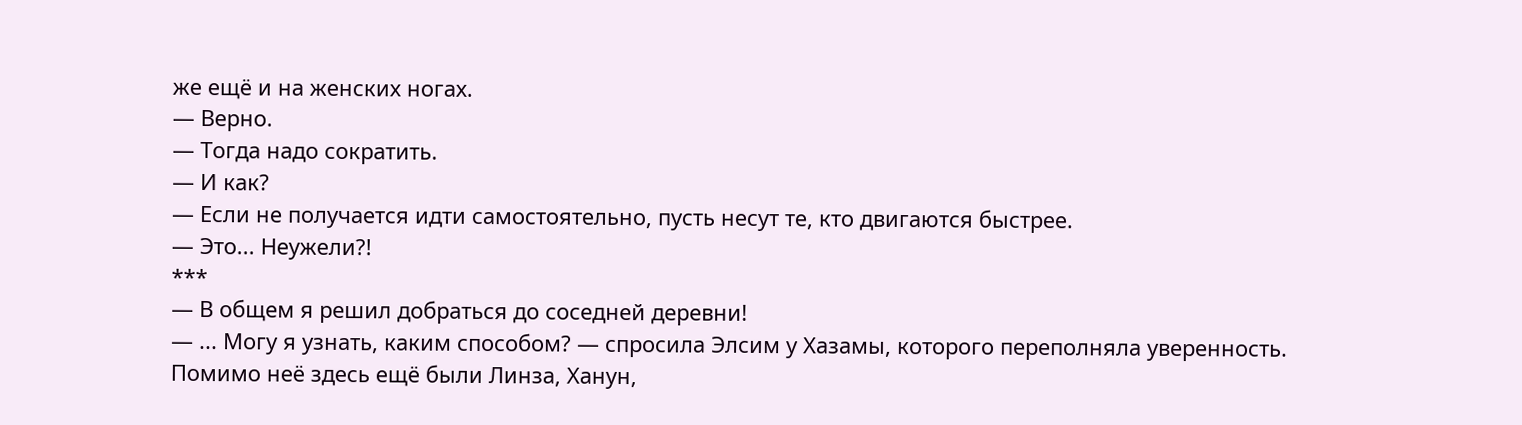же ещё и на женских ногах.
— Верно.
— Тогда надо сократить.
— И как?
— Если не получается идти самостоятельно, пусть несут те, кто двигаются быстрее.
— Это... Неужели?!
***
— В общем я решил добраться до соседней деревни!
— ... Могу я узнать, каким способом? — спросила Элсим у Хазамы, которого переполняла уверенность.
Помимо неё здесь ещё были Линза, Ханун,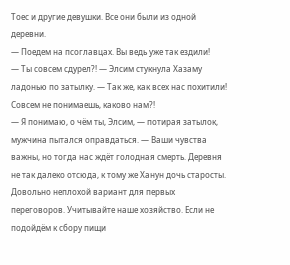Тоес и другие девушки. Все они были из одной деревни.
— Поедем на псоглавцах. Вы ведь уже так ездили!
— Ты совсем сдурел?! — Элсим стукнула Хазаму ладонью по затылку. — Так же, как всех нас похитили! Совсем не понимаешь, каково нам?!
— Я понимаю, о чём ты, Элсим, — потирая затылок, мужчина пытался оправдаться. — Ваши чувства важны, но тогда нас ждёт голодная смерть. Деревня не так далеко отсюда, к тому же Ханун дочь старосты. Довольно неплохой вариант для первых переговоров. Учитывайте наше хозяйство. Если не подойдём к сбору пищи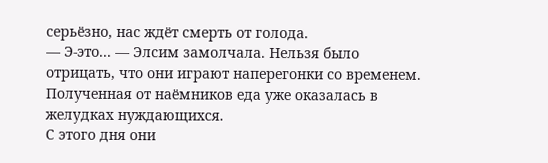серьёзно, нас ждёт смерть от голода.
— Э-это... — Элсим замолчала. Нельзя было отрицать, что они играют наперегонки со временем.
Полученная от наёмников еда уже оказалась в желудках нуждающихся.
С этого дня они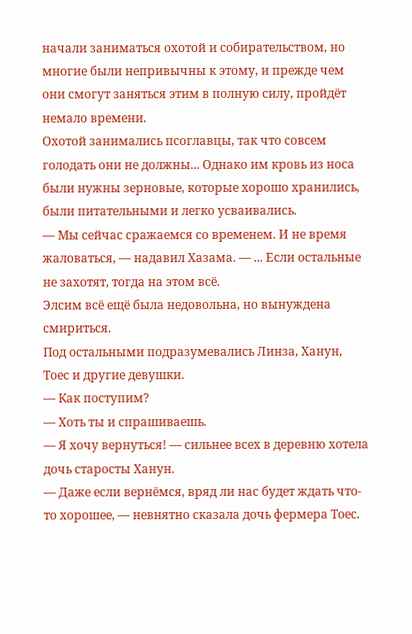начали заниматься охотой и собирательством, но многие были непривычны к этому, и прежде чем они смогут заняться этим в полную силу, пройдёт немало времени.
Охотой занимались псоглавцы, так что совсем голодать они не должны... Однако им кровь из носа были нужны зерновые, которые хорошо хранились, были питательными и легко усваивались.
— Мы сейчас сражаемся со временем. И не время жаловаться, — надавил Хазама. — ... Если остальные не захотят, тогда на этом всё.
Элсим всё ещё была недовольна, но вынуждена смириться.
Под остальными подразумевались Линза, Ханун, Тоес и другие девушки.
— Как поступим?
— Хоть ты и спрашиваешь.
— Я хочу вернуться! — сильнее всех в деревню хотела дочь старосты Ханун.
— Даже если вернёмся, вряд ли нас будет ждать что-то хорошее, — невнятно сказала дочь фермера Тоес.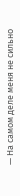— На самом деле меня не сильно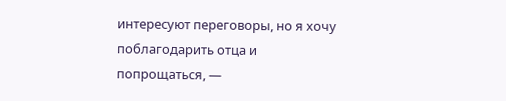интересуют переговоры, но я хочу поблагодарить отца и попрощаться, —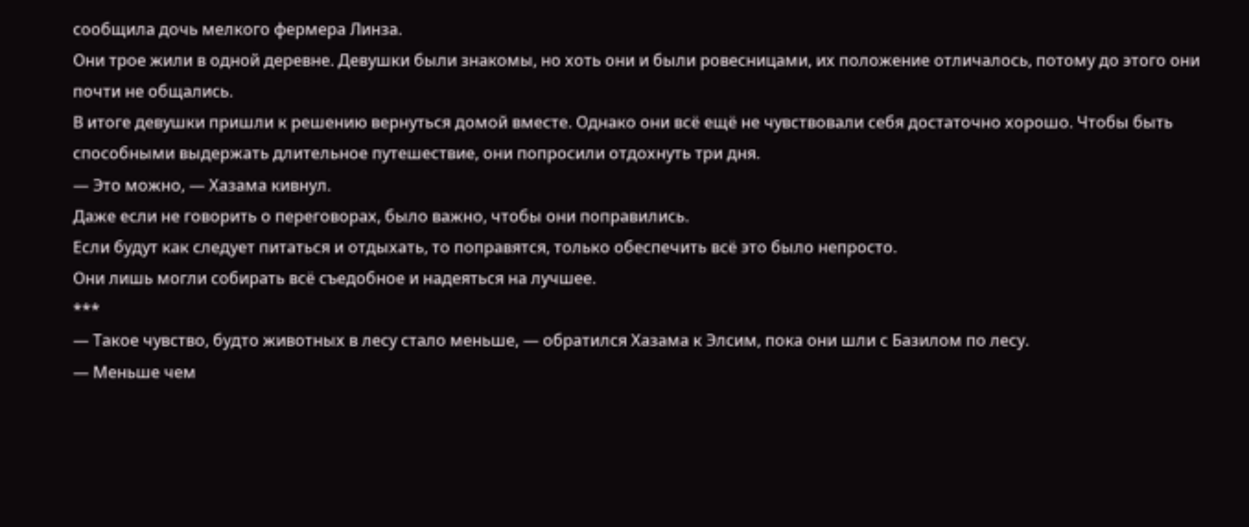сообщила дочь мелкого фермера Линза.
Они трое жили в одной деревне. Девушки были знакомы, но хоть они и были ровесницами, их положение отличалось, потому до этого они почти не общались.
В итоге девушки пришли к решению вернуться домой вместе. Однако они всё ещё не чувствовали себя достаточно хорошо. Чтобы быть способными выдержать длительное путешествие, они попросили отдохнуть три дня.
— Это можно, — Хазама кивнул.
Даже если не говорить о переговорах, было важно, чтобы они поправились.
Если будут как следует питаться и отдыхать, то поправятся, только обеспечить всё это было непросто.
Они лишь могли собирать всё съедобное и надеяться на лучшее.
***
— Такое чувство, будто животных в лесу стало меньше, — обратился Хазама к Элсим, пока они шли с Базилом по лесу.
— Меньше чем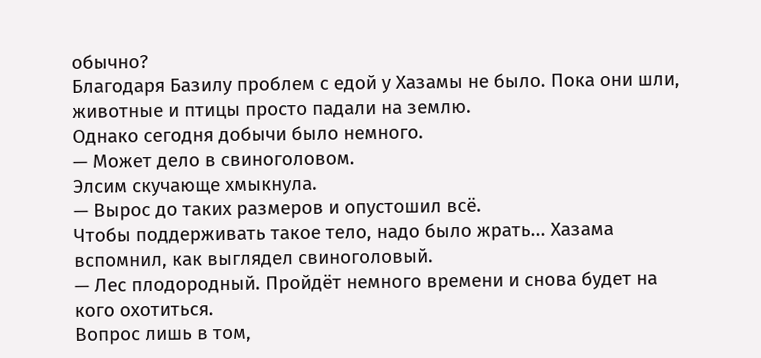обычно?
Благодаря Базилу проблем с едой у Хазамы не было. Пока они шли, животные и птицы просто падали на землю.
Однако сегодня добычи было немного.
— Может дело в свиноголовом.
Элсим скучающе хмыкнула.
— Вырос до таких размеров и опустошил всё.
Чтобы поддерживать такое тело, надо было жрать... Хазама вспомнил, как выглядел свиноголовый.
— Лес плодородный. Пройдёт немного времени и снова будет на кого охотиться.
Вопрос лишь в том,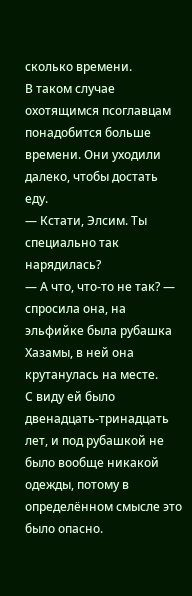сколько времени.
В таком случае охотящимся псоглавцам понадобится больше времени. Они уходили далеко, чтобы достать еду.
— Кстати, Элсим. Ты специально так нарядилась?
— А что, что-то не так? — спросила она, на эльфийке была рубашка Хазамы, в ней она крутанулась на месте.
С виду ей было двенадцать-тринадцать лет, и под рубашкой не было вообще никакой одежды, потому в определённом смысле это было опасно.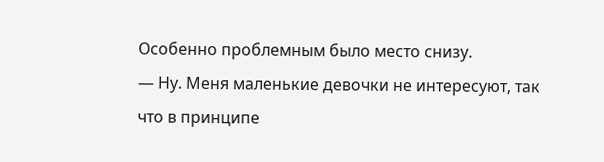Особенно проблемным было место снизу.
— Ну. Меня маленькие девочки не интересуют, так что в принципе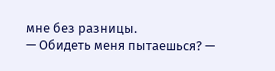мне без разницы.
— Обидеть меня пытаешься? —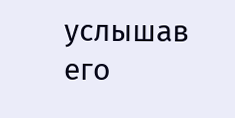услышав его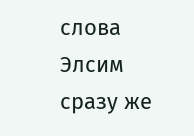слова Элсим сразу же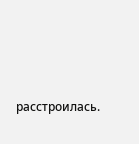расстроилась.